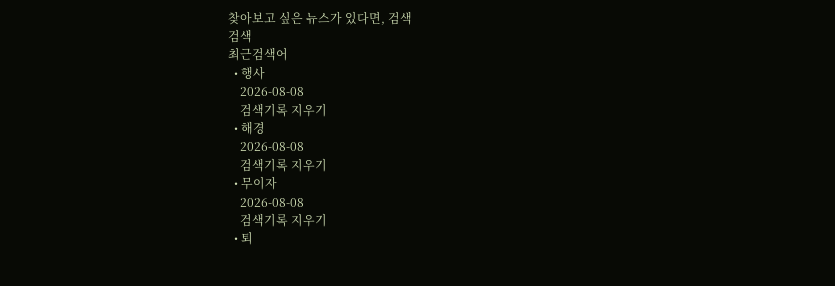찾아보고 싶은 뉴스가 있다면, 검색
검색
최근검색어
  • 행사
    2026-08-08
    검색기록 지우기
  • 해경
    2026-08-08
    검색기록 지우기
  • 무이자
    2026-08-08
    검색기록 지우기
  • 퇴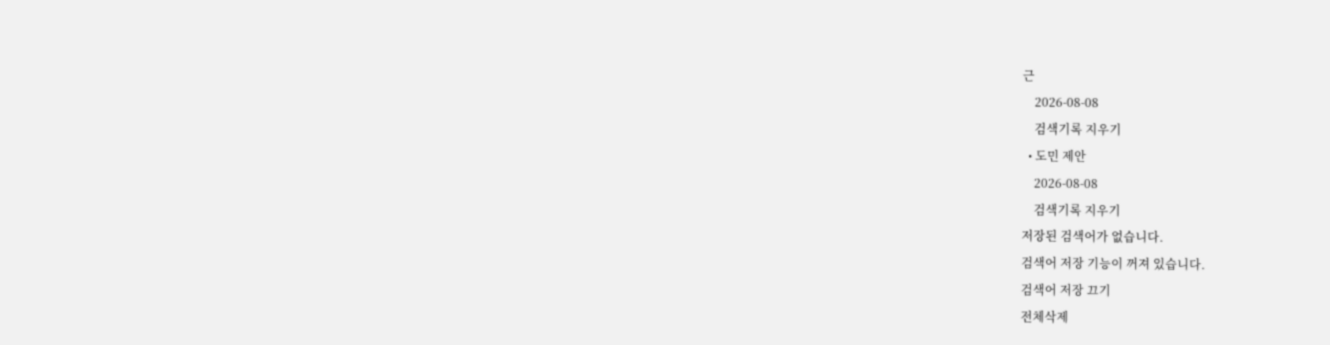근
    2026-08-08
    검색기록 지우기
  • 도민 제안
    2026-08-08
    검색기록 지우기
저장된 검색어가 없습니다.
검색어 저장 기능이 꺼져 있습니다.
검색어 저장 끄기
전체삭제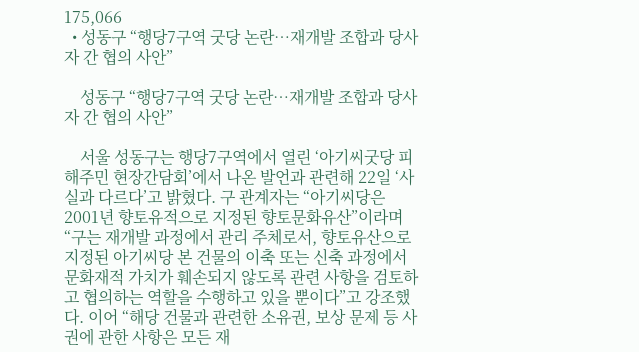175,066
  • 성동구 “행당7구역 굿당 논란…재개발 조합과 당사자 간 협의 사안”

    성동구 “행당7구역 굿당 논란…재개발 조합과 당사자 간 협의 사안”

    서울 성동구는 행당7구역에서 열린 ‘아기씨굿당 피해주민 현장간담회’에서 나온 발언과 관련해 22일 ‘사실과 다르다’고 밝혔다. 구 관계자는 “아기씨당은 2001년 향토유적으로 지정된 향토문화유산”이라며 “구는 재개발 과정에서 관리 주체로서, 향토유산으로 지정된 아기씨당 본 건물의 이축 또는 신축 과정에서 문화재적 가치가 훼손되지 않도록 관련 사항을 검토하고 협의하는 역할을 수행하고 있을 뿐이다”고 강조했다. 이어 “해당 건물과 관련한 소유권, 보상 문제 등 사권에 관한 사항은 모든 재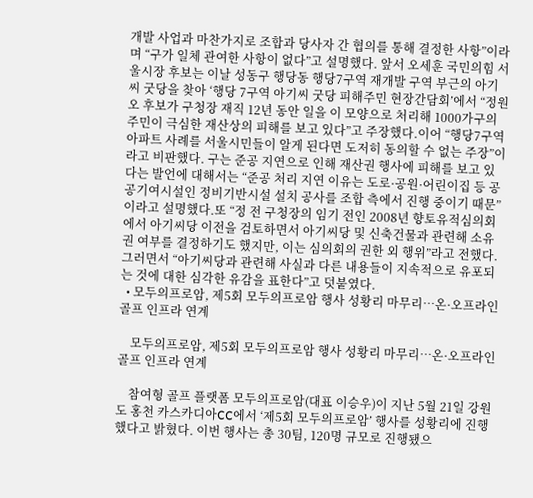개발 사업과 마찬가지로 조합과 당사자 간 협의를 통해 결정한 사항”이라며 “구가 일체 관여한 사항이 없다”고 설명했다. 앞서 오세훈 국민의힘 서울시장 후보는 이날 성동구 행당동 행당7구역 재개발 구역 부근의 아기씨 굿당을 찾아 ‘행당 7구역 아기씨 굿당 피해주민 현장간담회’에서 “정원오 후보가 구청장 재직 12년 동안 일을 이 모양으로 처리해 1000가구의 주민이 극심한 재산상의 피해를 보고 있다”고 주장했다.이어 “행당7구역 아파트 사례를 서울시민들이 알게 된다면 도저히 동의할 수 없는 주장”이라고 비판했다. 구는 준공 지연으로 인해 재산권 행사에 피해를 보고 있다는 발언에 대해서는 “준공 처리 지연 이유는 도로·공원·어린이집 등 공공기여시설인 정비기반시설 설치 공사를 조합 측에서 진행 중이기 때문”이라고 설명했다.또 “정 전 구청장의 임기 전인 2008년 향토유적심의회에서 아기씨당 이전을 검토하면서 아기씨당 및 신축건물과 관련해 소유권 여부를 결정하기도 했지만, 이는 심의회의 권한 외 행위”라고 전했다. 그러면서 “아기씨당과 관련해 사실과 다른 내용들이 지속적으로 유포되는 것에 대한 심각한 유감을 표한다”고 덧붙였다.
  • 모두의프로암, 제5회 모두의프로암 행사 성황리 마무리…온·오프라인 골프 인프라 연계

    모두의프로암, 제5회 모두의프로암 행사 성황리 마무리…온·오프라인 골프 인프라 연계

    참여형 골프 플랫폼 모두의프로암(대표 이승우)이 지난 5월 21일 강원도 홍천 카스카디아CC에서 ‘제5회 모두의프로암’ 행사를 성황리에 진행했다고 밝혔다. 이번 행사는 총 30팀, 120명 규모로 진행됐으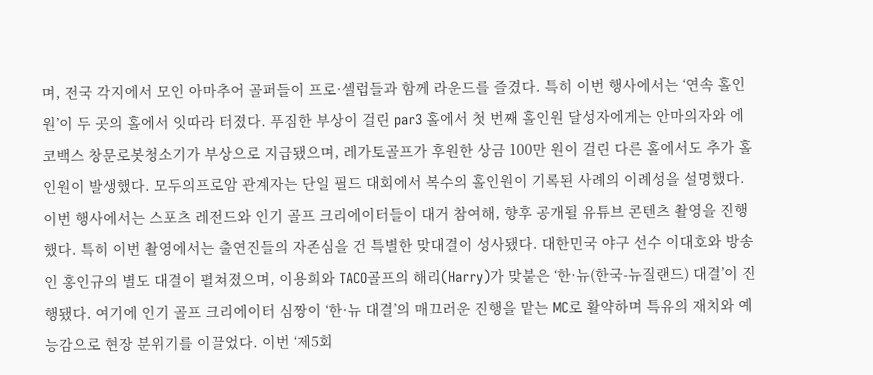며, 전국 각지에서 모인 아마추어 골퍼들이 프로·셀럽들과 함께 라운드를 즐겼다. 특히 이번 행사에서는 ‘연속 홀인원’이 두 곳의 홀에서 잇따라 터졌다. 푸짐한 부상이 걸린 par3 홀에서 첫 번째 홀인원 달성자에게는 안마의자와 에코백스 창문로봇청소기가 부상으로 지급됐으며, 레가토골프가 후원한 상금 100만 원이 걸린 다른 홀에서도 추가 홀인원이 발생했다. 모두의프로암 관계자는 단일 필드 대회에서 복수의 홀인원이 기록된 사례의 이례성을 설명했다. 이번 행사에서는 스포츠 레전드와 인기 골프 크리에이터들이 대거 참여해, 향후 공개될 유튜브 콘텐츠 촬영을 진행했다. 특히 이번 촬영에서는 출연진들의 자존심을 건 특별한 맞대결이 성사됐다. 대한민국 야구 선수 이대호와 방송인 홍인규의 별도 대결이 펼쳐졌으며, 이용희와 TACO골프의 해리(Harry)가 맞붙은 ‘한·뉴(한국-뉴질랜드) 대결’이 진행됐다. 여기에 인기 골프 크리에이터 심짱이 ‘한·뉴 대결’의 매끄러운 진행을 맡는 MC로 활약하며 특유의 재치와 예능감으로 현장 분위기를 이끌었다. 이번 ‘제5회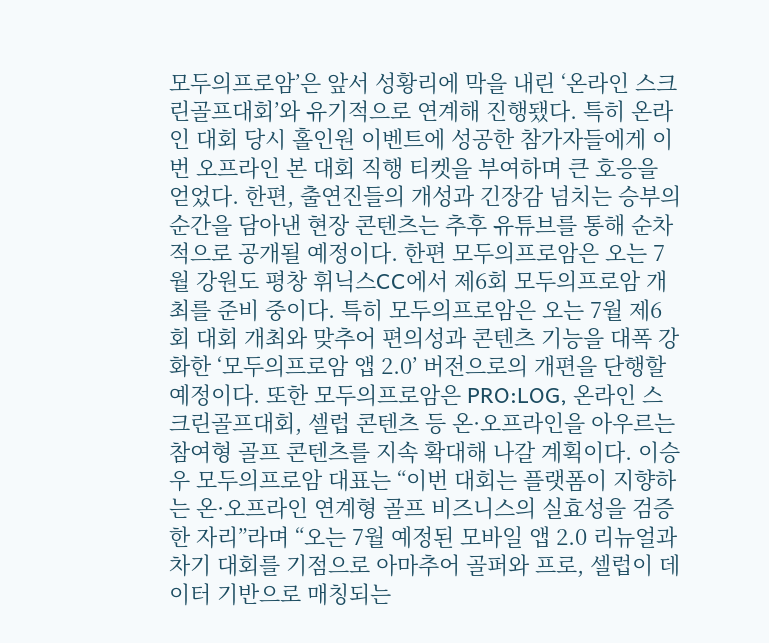모두의프로암’은 앞서 성황리에 막을 내린 ‘온라인 스크린골프대회’와 유기적으로 연계해 진행됐다. 특히 온라인 대회 당시 홀인원 이벤트에 성공한 참가자들에게 이번 오프라인 본 대회 직행 티켓을 부여하며 큰 호응을 얻었다. 한편, 출연진들의 개성과 긴장감 넘치는 승부의 순간을 담아낸 현장 콘텐츠는 추후 유튜브를 통해 순차적으로 공개될 예정이다. 한편 모두의프로암은 오는 7월 강원도 평창 휘닉스CC에서 제6회 모두의프로암 개최를 준비 중이다. 특히 모두의프로암은 오는 7월 제6회 대회 개최와 맞추어 편의성과 콘텐츠 기능을 대폭 강화한 ‘모두의프로암 앱 2.0’ 버전으로의 개편을 단행할 예정이다. 또한 모두의프로암은 PRO:LOG, 온라인 스크린골프대회, 셀럽 콘텐츠 등 온·오프라인을 아우르는 참여형 골프 콘텐츠를 지속 확대해 나갈 계획이다. 이승우 모두의프로암 대표는 “이번 대회는 플랫폼이 지향하는 온·오프라인 연계형 골프 비즈니스의 실효성을 검증한 자리”라며 “오는 7월 예정된 모바일 앱 2.0 리뉴얼과 차기 대회를 기점으로 아마추어 골퍼와 프로, 셀럽이 데이터 기반으로 매칭되는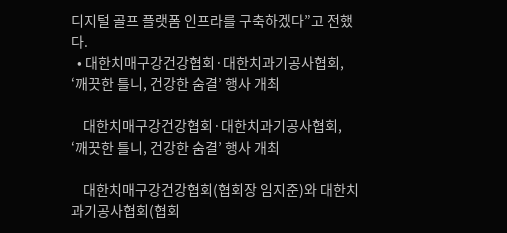디지털 골프 플랫폼 인프라를 구축하겠다”고 전했다.
  • 대한치매구강건강협회·대한치과기공사협회, ‘깨끗한 틀니, 건강한 숨결’ 행사 개최

    대한치매구강건강협회·대한치과기공사협회, ‘깨끗한 틀니, 건강한 숨결’ 행사 개최

    대한치매구강건강협회(협회장 임지준)와 대한치과기공사협회(협회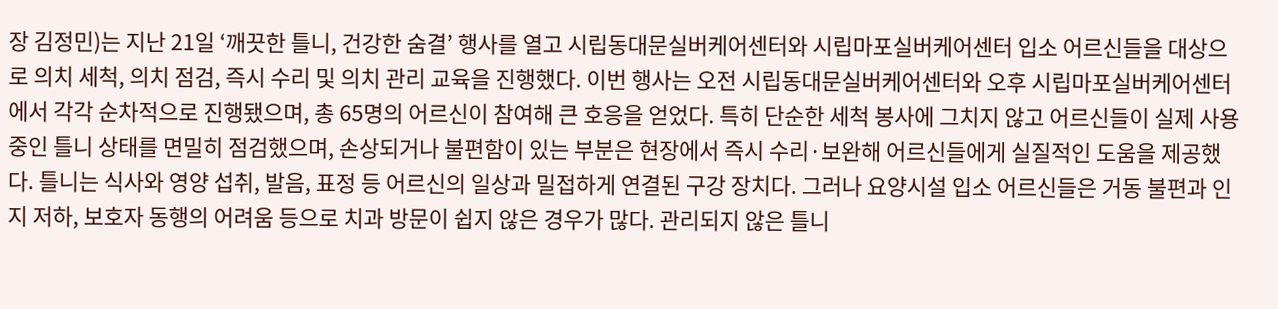장 김정민)는 지난 21일 ‘깨끗한 틀니, 건강한 숨결’ 행사를 열고 시립동대문실버케어센터와 시립마포실버케어센터 입소 어르신들을 대상으로 의치 세척, 의치 점검, 즉시 수리 및 의치 관리 교육을 진행했다. 이번 행사는 오전 시립동대문실버케어센터와 오후 시립마포실버케어센터에서 각각 순차적으로 진행됐으며, 총 65명의 어르신이 참여해 큰 호응을 얻었다. 특히 단순한 세척 봉사에 그치지 않고 어르신들이 실제 사용 중인 틀니 상태를 면밀히 점검했으며, 손상되거나 불편함이 있는 부분은 현장에서 즉시 수리·보완해 어르신들에게 실질적인 도움을 제공했다. 틀니는 식사와 영양 섭취, 발음, 표정 등 어르신의 일상과 밀접하게 연결된 구강 장치다. 그러나 요양시설 입소 어르신들은 거동 불편과 인지 저하, 보호자 동행의 어려움 등으로 치과 방문이 쉽지 않은 경우가 많다. 관리되지 않은 틀니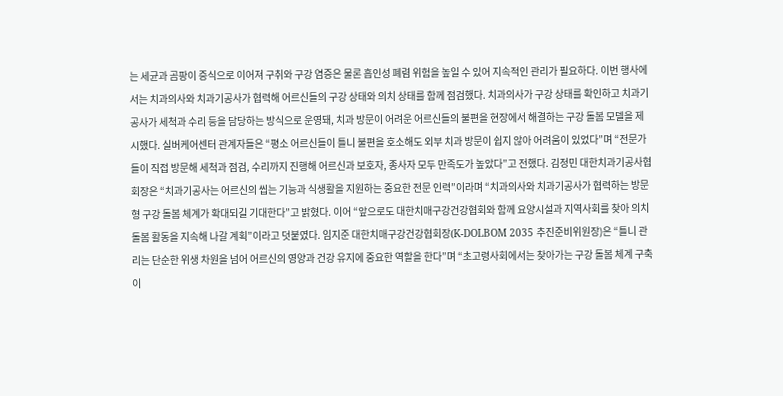는 세균과 곰팡이 증식으로 이어져 구취와 구강 염증은 물론 흡인성 폐렴 위험을 높일 수 있어 지속적인 관리가 필요하다. 이번 행사에서는 치과의사와 치과기공사가 협력해 어르신들의 구강 상태와 의치 상태를 함께 점검했다. 치과의사가 구강 상태를 확인하고 치과기공사가 세척과 수리 등을 담당하는 방식으로 운영돼, 치과 방문이 어려운 어르신들의 불편을 현장에서 해결하는 구강 돌봄 모델을 제시했다. 실버케어센터 관계자들은 “평소 어르신들이 틀니 불편을 호소해도 외부 치과 방문이 쉽지 않아 어려움이 있었다”며 “전문가들이 직접 방문해 세척과 점검, 수리까지 진행해 어르신과 보호자, 종사자 모두 만족도가 높았다”고 전했다. 김정민 대한치과기공사협회장은 “치과기공사는 어르신의 씹는 기능과 식생활을 지원하는 중요한 전문 인력”이라며 “치과의사와 치과기공사가 협력하는 방문형 구강 돌봄 체계가 확대되길 기대한다”고 밝혔다. 이어 “앞으로도 대한치매구강건강협회와 함께 요양시설과 지역사회를 찾아 의치 돌봄 활동을 지속해 나갈 계획”이라고 덧붙였다. 임지준 대한치매구강건강협회장(K-DOLBOM 2035 추진준비위원장)은 “틀니 관리는 단순한 위생 차원을 넘어 어르신의 영양과 건강 유지에 중요한 역할을 한다”며 “초고령사회에서는 찾아가는 구강 돌봄 체계 구축이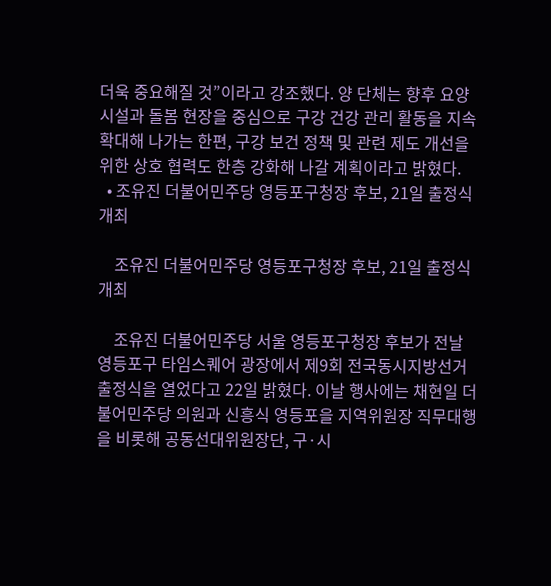더욱 중요해질 것”이라고 강조했다. 양 단체는 향후 요양시설과 돌봄 현장을 중심으로 구강 건강 관리 활동을 지속 확대해 나가는 한편, 구강 보건 정책 및 관련 제도 개선을 위한 상호 협력도 한층 강화해 나갈 계획이라고 밝혔다.
  • 조유진 더불어민주당 영등포구청장 후보, 21일 출정식 개최

    조유진 더불어민주당 영등포구청장 후보, 21일 출정식 개최

    조유진 더불어민주당 서울 영등포구청장 후보가 전날 영등포구 타임스퀘어 광장에서 제9회 전국동시지방선거 출정식을 열었다고 22일 밝혔다. 이날 행사에는 채현일 더불어민주당 의원과 신흥식 영등포을 지역위원장 직무대행을 비롯해 공동선대위원장단, 구·시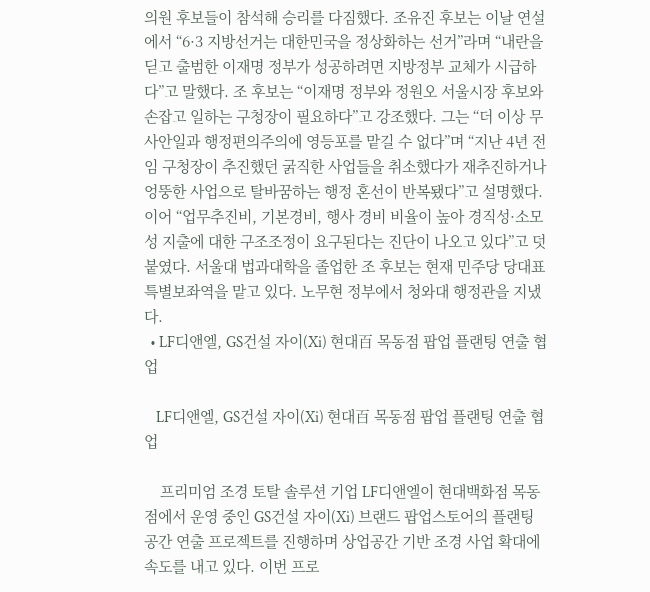의원 후보들이 참석해 승리를 다짐했다. 조유진 후보는 이날 연설에서 “6·3 지방선거는 대한민국을 정상화하는 선거”라며 “내란을 딛고 출범한 이재명 정부가 성공하려면 지방정부 교체가 시급하다”고 말했다. 조 후보는 “이재명 정부와 정원오 서울시장 후보와 손잡고 일하는 구청장이 필요하다”고 강조했다. 그는 “더 이상 무사안일과 행정편의주의에 영등포를 맡길 수 없다”며 “지난 4년 전임 구청장이 추진했던 굵직한 사업들을 취소했다가 재추진하거나 엉뚱한 사업으로 탈바꿈하는 행정 혼선이 반복됐다”고 설명했다. 이어 “업무추진비, 기본경비, 행사 경비 비율이 높아 경직성·소모성 지출에 대한 구조조정이 요구된다는 진단이 나오고 있다”고 덧붙였다. 서울대 법과대학을 졸업한 조 후보는 현재 민주당 당대표 특별보좌역을 맡고 있다. 노무현 정부에서 청와대 행정관을 지냈다.
  • LF디앤엘, GS건설 자이(Xi) 현대百 목동점 팝업 플랜팅 연출 협업

    LF디앤엘, GS건설 자이(Xi) 현대百 목동점 팝업 플랜팅 연출 협업

    프리미엄 조경 토탈 솔루션 기업 LF디앤엘이 현대백화점 목동점에서 운영 중인 GS건설 자이(Xi) 브랜드 팝업스토어의 플랜팅 공간 연출 프로젝트를 진행하며 상업공간 기반 조경 사업 확대에 속도를 내고 있다. 이번 프로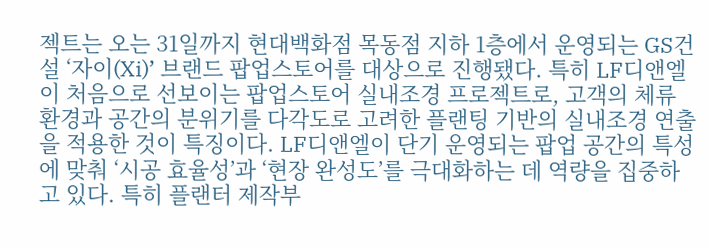젝트는 오는 31일까지 현대백화점 목동점 지하 1층에서 운영되는 GS건설 ‘자이(Xi)’ 브랜드 팝업스토어를 대상으로 진행됐다. 특히 LF디앤엘이 처음으로 선보이는 팝업스토어 실내조경 프로젝트로, 고객의 체류 환경과 공간의 분위기를 다각도로 고려한 플랜팅 기반의 실내조경 연출을 적용한 것이 특징이다. LF디앤엘이 단기 운영되는 팝업 공간의 특성에 맞춰 ‘시공 효율성’과 ‘현장 완성도’를 극대화하는 데 역량을 집중하고 있다. 특히 플랜터 제작부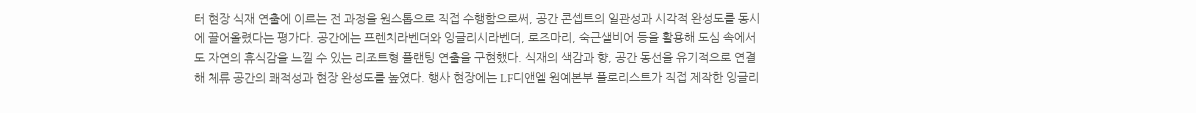터 현장 식재 연출에 이르는 전 과정을 원스톱으로 직접 수행함으로써, 공간 콘셉트의 일관성과 시각적 완성도를 동시에 끌어올렸다는 평가다. 공간에는 프렌치라벤더와 잉글리시라벤더, 로즈마리, 숙근샐비어 등을 활용해 도심 속에서도 자연의 휴식감을 느낄 수 있는 리조트형 플랜팅 연출을 구현했다. 식재의 색감과 향, 공간 동선을 유기적으로 연결해 체류 공간의 쾌적성과 현장 완성도를 높였다. 행사 현장에는 LF디앤엘 원예본부 플로리스트가 직접 제작한 잉글리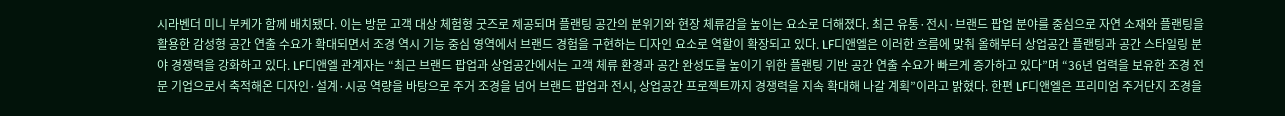시라벤더 미니 부케가 함께 배치됐다. 이는 방문 고객 대상 체험형 굿즈로 제공되며 플랜팅 공간의 분위기와 현장 체류감을 높이는 요소로 더해졌다. 최근 유통·전시·브랜드 팝업 분야를 중심으로 자연 소재와 플랜팅을 활용한 감성형 공간 연출 수요가 확대되면서 조경 역시 기능 중심 영역에서 브랜드 경험을 구현하는 디자인 요소로 역할이 확장되고 있다. LF디앤엘은 이러한 흐름에 맞춰 올해부터 상업공간 플랜팅과 공간 스타일링 분야 경쟁력을 강화하고 있다. LF디앤엘 관계자는 “최근 브랜드 팝업과 상업공간에서는 고객 체류 환경과 공간 완성도를 높이기 위한 플랜팅 기반 공간 연출 수요가 빠르게 증가하고 있다”며 “36년 업력을 보유한 조경 전문 기업으로서 축적해온 디자인·설계·시공 역량을 바탕으로 주거 조경을 넘어 브랜드 팝업과 전시, 상업공간 프로젝트까지 경쟁력을 지속 확대해 나갈 계획”이라고 밝혔다. 한편 LF디앤엘은 프리미엄 주거단지 조경을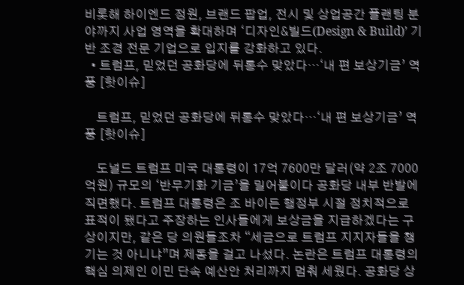비롯해 하이엔드 정원, 브랜드 팝업, 전시 및 상업공간 플랜팅 분야까지 사업 영역을 확대하며 ‘디자인&빌드(Design & Build)’ 기반 조경 전문 기업으로 입지를 강화하고 있다.
  • 트럼프, 믿었던 공화당에 뒤통수 맞았다…‘내 편 보상기금’ 역풍 [핫이슈]

    트럼프, 믿었던 공화당에 뒤통수 맞았다…‘내 편 보상기금’ 역풍 [핫이슈]

    도널드 트럼프 미국 대통령이 17억 7600만 달러(약 2조 7000억원) 규모의 ‘반무기화 기금’을 밀어붙이다 공화당 내부 반발에 직면했다. 트럼프 대통령은 조 바이든 행정부 시절 정치적으로 표적이 됐다고 주장하는 인사들에게 보상금을 지급하겠다는 구상이지만, 같은 당 의원들조차 “세금으로 트럼프 지지자들을 챙기는 것 아니냐”며 제동을 걸고 나섰다. 논란은 트럼프 대통령의 핵심 의제인 이민 단속 예산안 처리까지 멈춰 세웠다. 공화당 상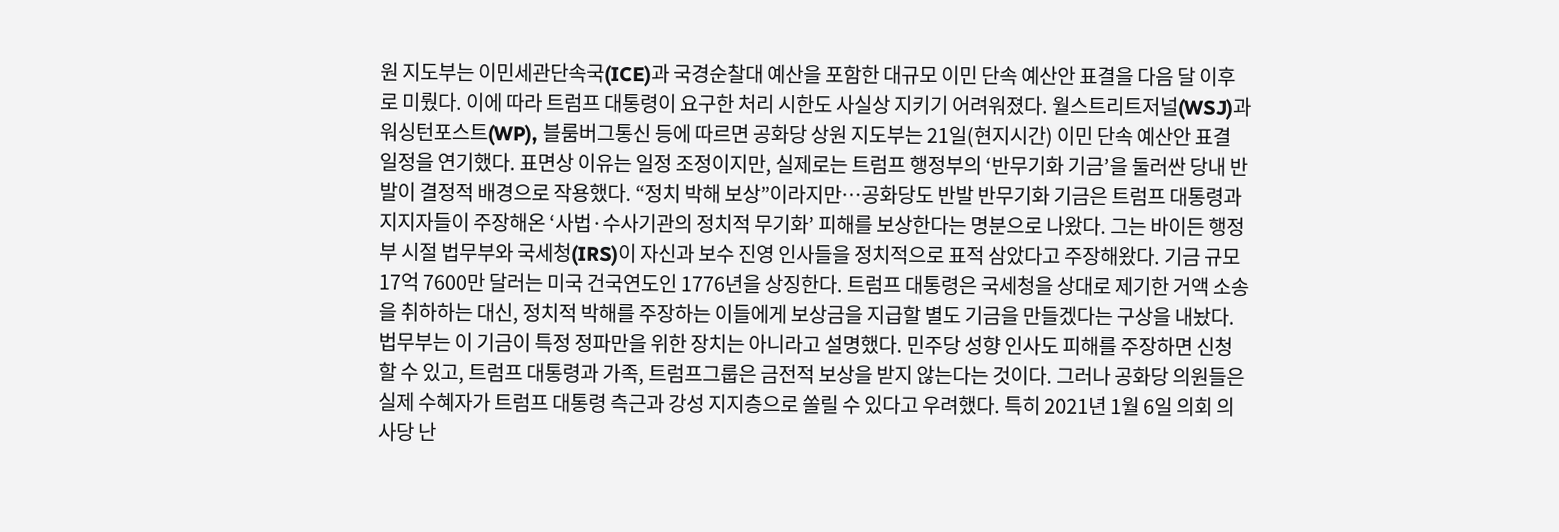원 지도부는 이민세관단속국(ICE)과 국경순찰대 예산을 포함한 대규모 이민 단속 예산안 표결을 다음 달 이후로 미뤘다. 이에 따라 트럼프 대통령이 요구한 처리 시한도 사실상 지키기 어려워졌다. 월스트리트저널(WSJ)과 워싱턴포스트(WP), 블룸버그통신 등에 따르면 공화당 상원 지도부는 21일(현지시간) 이민 단속 예산안 표결 일정을 연기했다. 표면상 이유는 일정 조정이지만, 실제로는 트럼프 행정부의 ‘반무기화 기금’을 둘러싼 당내 반발이 결정적 배경으로 작용했다. “정치 박해 보상”이라지만…공화당도 반발 반무기화 기금은 트럼프 대통령과 지지자들이 주장해온 ‘사법·수사기관의 정치적 무기화’ 피해를 보상한다는 명분으로 나왔다. 그는 바이든 행정부 시절 법무부와 국세청(IRS)이 자신과 보수 진영 인사들을 정치적으로 표적 삼았다고 주장해왔다. 기금 규모 17억 7600만 달러는 미국 건국연도인 1776년을 상징한다. 트럼프 대통령은 국세청을 상대로 제기한 거액 소송을 취하하는 대신, 정치적 박해를 주장하는 이들에게 보상금을 지급할 별도 기금을 만들겠다는 구상을 내놨다. 법무부는 이 기금이 특정 정파만을 위한 장치는 아니라고 설명했다. 민주당 성향 인사도 피해를 주장하면 신청할 수 있고, 트럼프 대통령과 가족, 트럼프그룹은 금전적 보상을 받지 않는다는 것이다. 그러나 공화당 의원들은 실제 수혜자가 트럼프 대통령 측근과 강성 지지층으로 쏠릴 수 있다고 우려했다. 특히 2021년 1월 6일 의회 의사당 난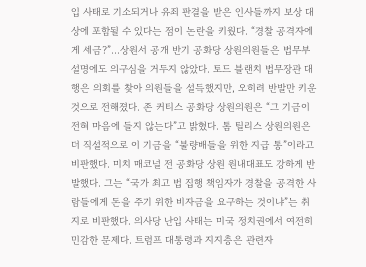입 사태로 기소되거나 유죄 판결을 받은 인사들까지 보상 대상에 포함될 수 있다는 점이 논란을 키웠다. “경찰 공격자에게 세금?”…상원서 공개 반기 공화당 상원의원들은 법무부 설명에도 의구심을 거두지 않았다. 토드 블랜치 법무장관 대행은 의회를 찾아 의원들을 설득했지만, 오히려 반발만 키운 것으로 전해졌다. 존 커티스 공화당 상원의원은 “그 기금이 전혀 마음에 들지 않는다”고 밝혔다. 톰 틸리스 상원의원은 더 직설적으로 이 기금을 “불량배들을 위한 지급 통”이라고 비판했다. 미치 매코널 전 공화당 상원 원내대표도 강하게 반발했다. 그는 “국가 최고 법 집행 책임자가 경찰을 공격한 사람들에게 돈을 주기 위한 비자금을 요구하는 것이냐”는 취지로 비판했다. 의사당 난입 사태는 미국 정치권에서 여전히 민감한 문제다. 트럼프 대통령과 지지층은 관련자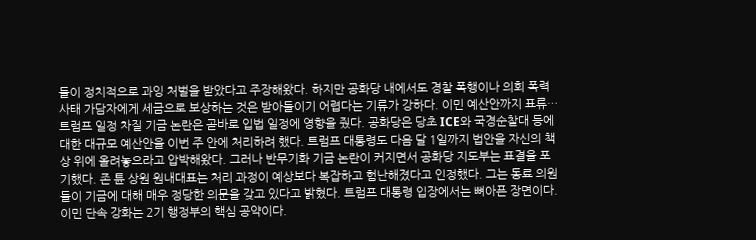들이 정치적으로 과잉 처벌을 받았다고 주장해왔다. 하지만 공화당 내에서도 경찰 폭행이나 의회 폭력 사태 가담자에게 세금으로 보상하는 것은 받아들이기 어렵다는 기류가 강하다. 이민 예산안까지 표류…트럼프 일정 차질 기금 논란은 곧바로 입법 일정에 영향을 줬다. 공화당은 당초 ICE와 국경순찰대 등에 대한 대규모 예산안을 이번 주 안에 처리하려 했다. 트럼프 대통령도 다음 달 1일까지 법안을 자신의 책상 위에 올려놓으라고 압박해왔다. 그러나 반무기화 기금 논란이 커지면서 공화당 지도부는 표결을 포기했다. 존 튠 상원 원내대표는 처리 과정이 예상보다 복잡하고 험난해졌다고 인정했다. 그는 동료 의원들이 기금에 대해 매우 정당한 의문을 갖고 있다고 밝혔다. 트럼프 대통령 입장에서는 뼈아픈 장면이다. 이민 단속 강화는 2기 행정부의 핵심 공약이다.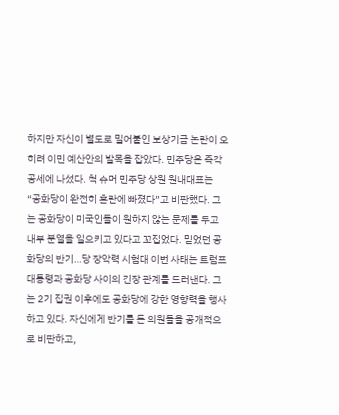하지만 자신이 별도로 밀어붙인 보상기금 논란이 오히려 이민 예산안의 발목을 잡았다. 민주당은 즉각 공세에 나섰다. 척 슈머 민주당 상원 원내대표는 “공화당이 완전히 혼란에 빠졌다”고 비판했다. 그는 공화당이 미국인들이 원하지 않는 문제를 두고 내부 분열을 일으키고 있다고 꼬집었다. 믿었던 공화당의 반기…당 장악력 시험대 이번 사태는 트럼프 대통령과 공화당 사이의 긴장 관계를 드러낸다. 그는 2기 집권 이후에도 공화당에 강한 영향력을 행사하고 있다. 자신에게 반기를 든 의원들을 공개적으로 비판하고,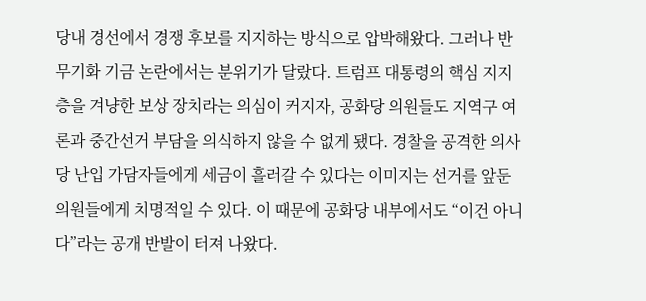당내 경선에서 경쟁 후보를 지지하는 방식으로 압박해왔다. 그러나 반무기화 기금 논란에서는 분위기가 달랐다. 트럼프 대통령의 핵심 지지층을 겨냥한 보상 장치라는 의심이 커지자, 공화당 의원들도 지역구 여론과 중간선거 부담을 의식하지 않을 수 없게 됐다. 경찰을 공격한 의사당 난입 가담자들에게 세금이 흘러갈 수 있다는 이미지는 선거를 앞둔 의원들에게 치명적일 수 있다. 이 때문에 공화당 내부에서도 “이건 아니다”라는 공개 반발이 터져 나왔다.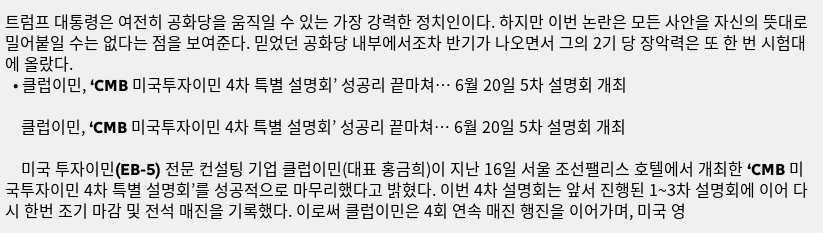트럼프 대통령은 여전히 공화당을 움직일 수 있는 가장 강력한 정치인이다. 하지만 이번 논란은 모든 사안을 자신의 뜻대로 밀어붙일 수는 없다는 점을 보여준다. 믿었던 공화당 내부에서조차 반기가 나오면서 그의 2기 당 장악력은 또 한 번 시험대에 올랐다.
  • 클럽이민, ‘CMB 미국투자이민 4차 특별 설명회’ 성공리 끝마쳐… 6월 20일 5차 설명회 개최

    클럽이민, ‘CMB 미국투자이민 4차 특별 설명회’ 성공리 끝마쳐… 6월 20일 5차 설명회 개최

    미국 투자이민(EB-5) 전문 컨설팅 기업 클럽이민(대표 홍금희)이 지난 16일 서울 조선팰리스 호텔에서 개최한 ‘CMB 미국투자이민 4차 특별 설명회’를 성공적으로 마무리했다고 밝혔다. 이번 4차 설명회는 앞서 진행된 1~3차 설명회에 이어 다시 한번 조기 마감 및 전석 매진을 기록했다. 이로써 클럽이민은 4회 연속 매진 행진을 이어가며, 미국 영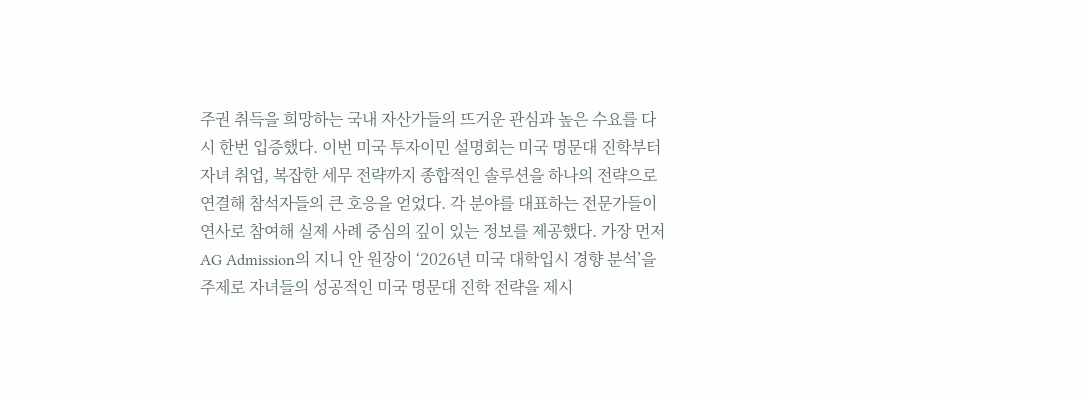주권 취득을 희망하는 국내 자산가들의 뜨거운 관심과 높은 수요를 다시 한번 입증했다. 이번 미국 투자이민 설명회는 미국 명문대 진학부터 자녀 취업, 복잡한 세무 전략까지 종합적인 솔루션을 하나의 전략으로 연결해 참석자들의 큰 호응을 얻었다. 각 분야를 대표하는 전문가들이 연사로 참여해 실제 사례 중심의 깊이 있는 정보를 제공했다. 가장 먼저 AG Admission의 지니 안 원장이 ‘2026년 미국 대학입시 경향 분석’을 주제로 자녀들의 성공적인 미국 명문대 진학 전략을 제시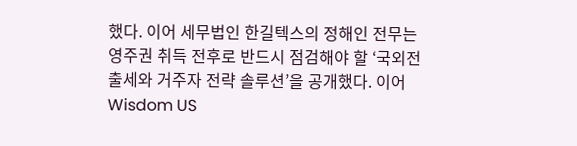했다. 이어 세무법인 한길텍스의 정해인 전무는 영주권 취득 전후로 반드시 점검해야 할 ‘국외전출세와 거주자 전략 솔루션’을 공개했다. 이어 Wisdom US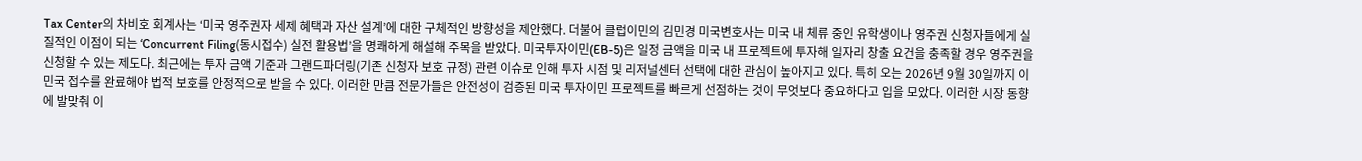Tax Center의 차비호 회계사는 ‘미국 영주권자 세제 혜택과 자산 설계’에 대한 구체적인 방향성을 제안했다. 더불어 클럽이민의 김민경 미국변호사는 미국 내 체류 중인 유학생이나 영주권 신청자들에게 실질적인 이점이 되는 ‘Concurrent Filing(동시접수) 실전 활용법’을 명쾌하게 해설해 주목을 받았다. 미국투자이민(EB-5)은 일정 금액을 미국 내 프로젝트에 투자해 일자리 창출 요건을 충족할 경우 영주권을 신청할 수 있는 제도다. 최근에는 투자 금액 기준과 그랜드파더링(기존 신청자 보호 규정) 관련 이슈로 인해 투자 시점 및 리저널센터 선택에 대한 관심이 높아지고 있다. 특히 오는 2026년 9월 30일까지 이민국 접수를 완료해야 법적 보호를 안정적으로 받을 수 있다. 이러한 만큼 전문가들은 안전성이 검증된 미국 투자이민 프로젝트를 빠르게 선점하는 것이 무엇보다 중요하다고 입을 모았다. 이러한 시장 동향에 발맞춰 이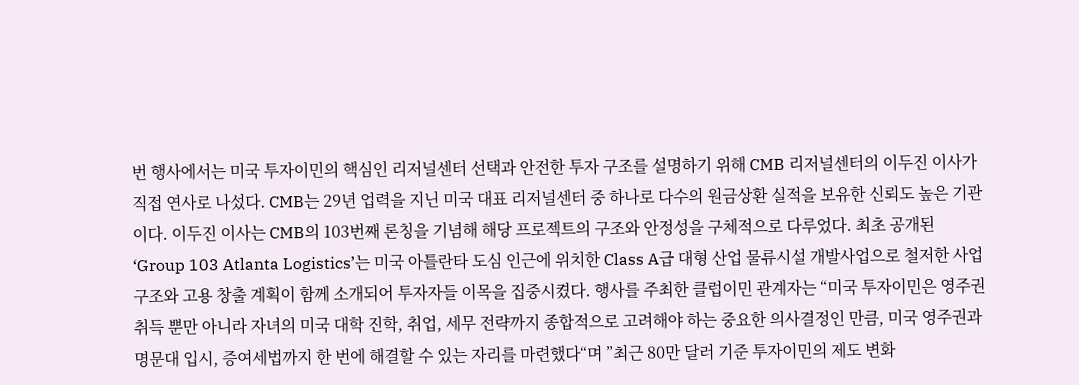번 행사에서는 미국 투자이민의 핵심인 리저널센터 선택과 안전한 투자 구조를 설명하기 위해 CMB 리저널센터의 이두진 이사가 직접 연사로 나섰다. CMB는 29년 업력을 지닌 미국 대표 리저널센터 중 하나로 다수의 원금상환 실적을 보유한 신뢰도 높은 기관이다. 이두진 이사는 CMB의 103번째 론칭을 기념해 해당 프로젝트의 구조와 안정성을 구체적으로 다루었다. 최초 공개된 ‘Group 103 Atlanta Logistics’는 미국 아틀란타 도심 인근에 위치한 Class A급 대형 산업 물류시설 개발사업으로 철저한 사업 구조와 고용 창출 계획이 함께 소개되어 투자자들 이목을 집중시켰다. 행사를 주최한 클럽이민 관계자는 “미국 투자이민은 영주권 취득 뿐만 아니라 자녀의 미국 대학 진학, 취업, 세무 전략까지 종합적으로 고려해야 하는 중요한 의사결정인 만큼, 미국 영주권과 명문대 입시, 증여세법까지 한 번에 해결할 수 있는 자리를 마련했다“며 ”최근 80만 달러 기준 투자이민의 제도 변화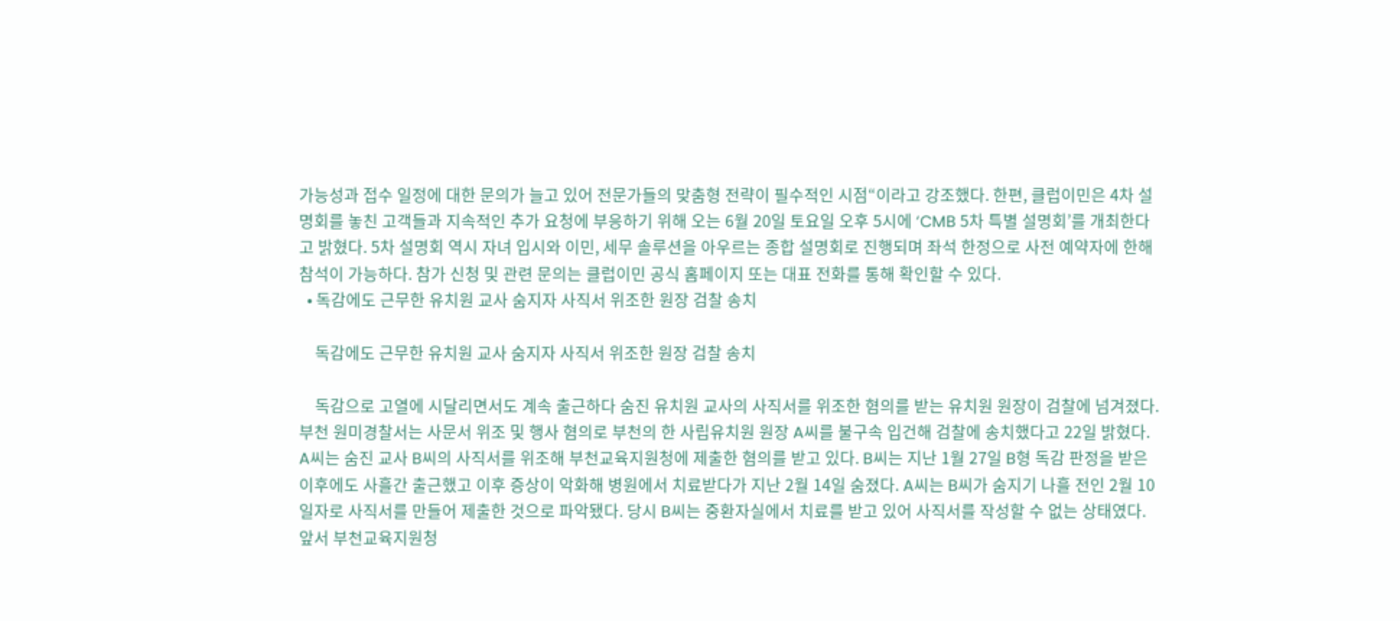가능성과 접수 일정에 대한 문의가 늘고 있어 전문가들의 맞춤형 전략이 필수적인 시점“이라고 강조했다. 한편, 클럽이민은 4차 설명회를 놓친 고객들과 지속적인 추가 요청에 부응하기 위해 오는 6월 20일 토요일 오후 5시에 ‘CMB 5차 특별 설명회’를 개최한다고 밝혔다. 5차 설명회 역시 자녀 입시와 이민, 세무 솔루션을 아우르는 종합 설명회로 진행되며 좌석 한정으로 사전 예약자에 한해 참석이 가능하다. 참가 신청 및 관련 문의는 클럽이민 공식 홈페이지 또는 대표 전화를 통해 확인할 수 있다.
  • 독감에도 근무한 유치원 교사 숨지자 사직서 위조한 원장 검찰 송치

    독감에도 근무한 유치원 교사 숨지자 사직서 위조한 원장 검찰 송치

    독감으로 고열에 시달리면서도 계속 출근하다 숨진 유치원 교사의 사직서를 위조한 혐의를 받는 유치원 원장이 검찰에 넘겨졌다. 부천 원미경찰서는 사문서 위조 및 행사 혐의로 부천의 한 사립유치원 원장 A씨를 불구속 입건해 검찰에 송치했다고 22일 밝혔다. A씨는 숨진 교사 B씨의 사직서를 위조해 부천교육지원청에 제출한 혐의를 받고 있다. B씨는 지난 1월 27일 B형 독감 판정을 받은 이후에도 사흘간 출근했고 이후 증상이 악화해 병원에서 치료받다가 지난 2월 14일 숨졌다. A씨는 B씨가 숨지기 나흘 전인 2월 10일자로 사직서를 만들어 제출한 것으로 파악됐다. 당시 B씨는 중환자실에서 치료를 받고 있어 사직서를 작성할 수 없는 상태였다. 앞서 부천교육지원청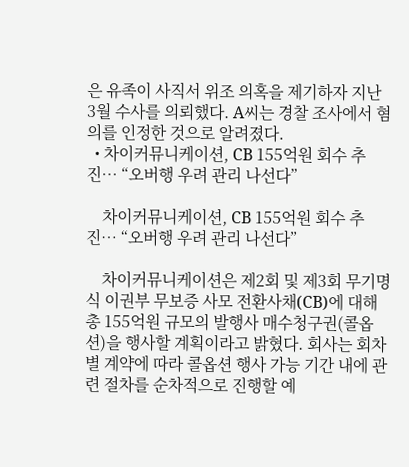은 유족이 사직서 위조 의혹을 제기하자 지난 3월 수사를 의뢰했다. A씨는 경찰 조사에서 혐의를 인정한 것으로 알려졌다.
  • 차이커뮤니케이션, CB 155억원 회수 추진… “오버행 우려 관리 나선다”

    차이커뮤니케이션, CB 155억원 회수 추진… “오버행 우려 관리 나선다”

    차이커뮤니케이션은 제2회 및 제3회 무기명식 이권부 무보증 사모 전환사채(CB)에 대해 총 155억원 규모의 발행사 매수청구권(콜옵션)을 행사할 계획이라고 밝혔다. 회사는 회차별 계약에 따라 콜옵션 행사 가능 기간 내에 관련 절차를 순차적으로 진행할 예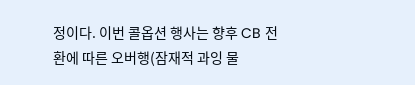정이다. 이번 콜옵션 행사는 향후 CB 전환에 따른 오버행(잠재적 과잉 물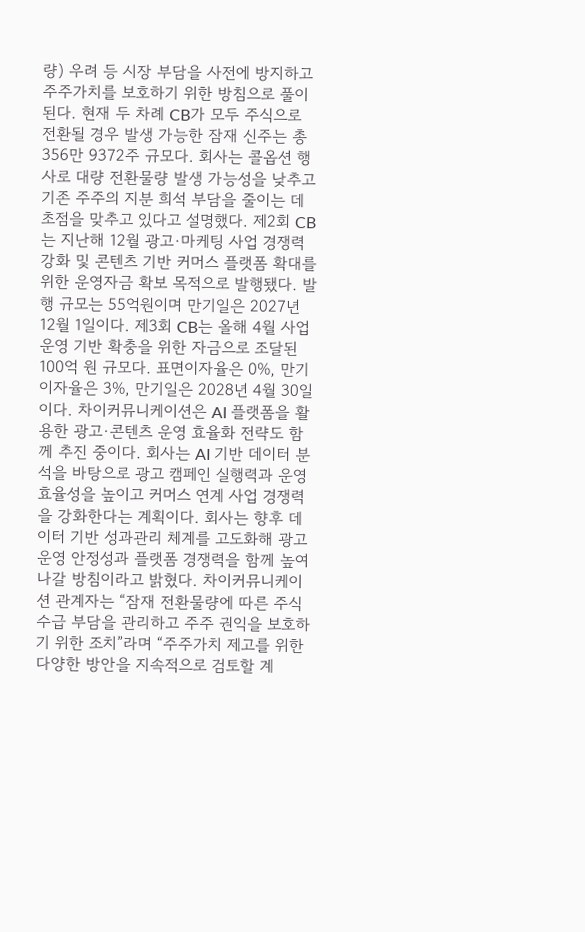량) 우려 등 시장 부담을 사전에 방지하고 주주가치를 보호하기 위한 방침으로 풀이된다. 현재 두 차례 CB가 모두 주식으로 전환될 경우 발생 가능한 잠재 신주는 총 356만 9372주 규모다. 회사는 콜옵션 행사로 대량 전환물량 발생 가능성을 낮추고 기존 주주의 지분 희석 부담을 줄이는 데 초점을 맞추고 있다고 설명했다. 제2회 CB는 지난해 12월 광고·마케팅 사업 경쟁력 강화 및 콘텐츠 기반 커머스 플랫폼 확대를 위한 운영자금 확보 목적으로 발행됐다. 발행 규모는 55억원이며 만기일은 2027년 12월 1일이다. 제3회 CB는 올해 4월 사업 운영 기반 확충을 위한 자금으로 조달된 100억 원 규모다. 표면이자율은 0%, 만기이자율은 3%, 만기일은 2028년 4월 30일이다. 차이커뮤니케이션은 AI 플랫폼을 활용한 광고·콘텐츠 운영 효율화 전략도 함께 추진 중이다. 회사는 AI 기반 데이터 분석을 바탕으로 광고 캠페인 실행력과 운영 효율성을 높이고 커머스 연계 사업 경쟁력을 강화한다는 계획이다. 회사는 향후 데이터 기반 성과관리 체계를 고도화해 광고 운영 안정성과 플랫폼 경쟁력을 함께 높여나갈 방침이라고 밝혔다. 차이커뮤니케이션 관계자는 “잠재 전환물량에 따른 주식 수급 부담을 관리하고 주주 권익을 보호하기 위한 조치”라며 “주주가치 제고를 위한 다양한 방안을 지속적으로 검토할 계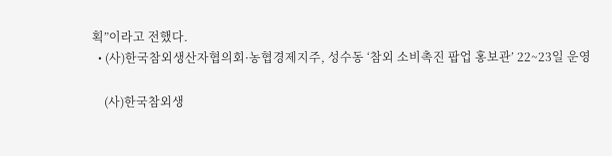획”이라고 전했다.
  • (사)한국참외생산자협의회·농협경제지주, 성수동 ‘참외 소비촉진 팝업 홍보관’ 22~23일 운영

    (사)한국참외생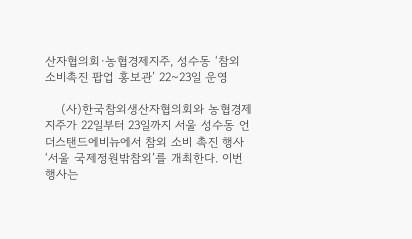산자협의회·농협경제지주, 성수동 ‘참외 소비촉진 팝업 홍보관’ 22~23일 운영

    (사)한국참외생산자협의회와 농협경제지주가 22일부터 23일까지 서울 성수동 언더스탠드에비뉴에서 참외 소비 촉진 행사 ‘서울 국제정원밖참외’를 개최한다. 이번 행사는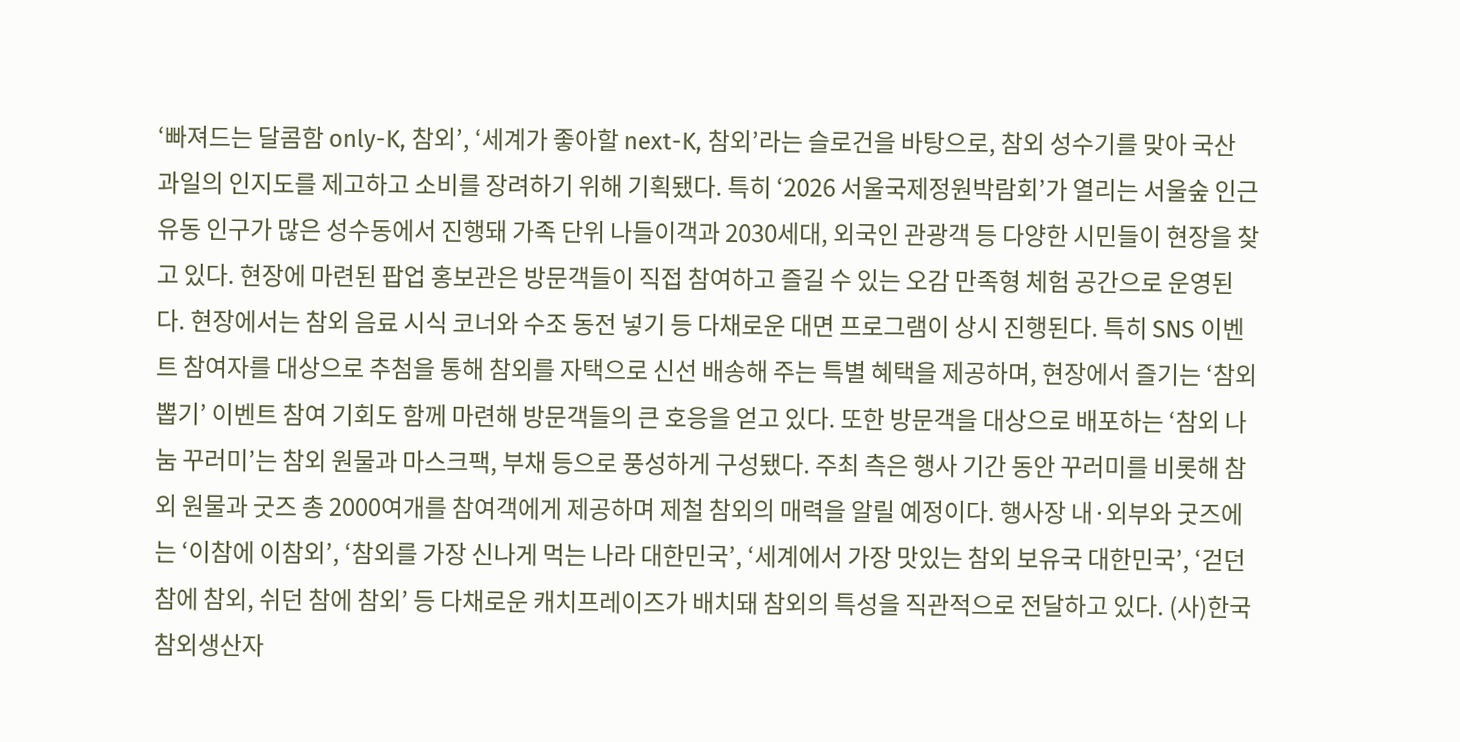‘빠져드는 달콤함 only-K, 참외’, ‘세계가 좋아할 next-K, 참외’라는 슬로건을 바탕으로, 참외 성수기를 맞아 국산 과일의 인지도를 제고하고 소비를 장려하기 위해 기획됐다. 특히 ‘2026 서울국제정원박람회’가 열리는 서울숲 인근 유동 인구가 많은 성수동에서 진행돼 가족 단위 나들이객과 2030세대, 외국인 관광객 등 다양한 시민들이 현장을 찾고 있다. 현장에 마련된 팝업 홍보관은 방문객들이 직접 참여하고 즐길 수 있는 오감 만족형 체험 공간으로 운영된다. 현장에서는 참외 음료 시식 코너와 수조 동전 넣기 등 다채로운 대면 프로그램이 상시 진행된다. 특히 SNS 이벤트 참여자를 대상으로 추첨을 통해 참외를 자택으로 신선 배송해 주는 특별 혜택을 제공하며, 현장에서 즐기는 ‘참외 뽑기’ 이벤트 참여 기회도 함께 마련해 방문객들의 큰 호응을 얻고 있다. 또한 방문객을 대상으로 배포하는 ‘참외 나눔 꾸러미’는 참외 원물과 마스크팩, 부채 등으로 풍성하게 구성됐다. 주최 측은 행사 기간 동안 꾸러미를 비롯해 참외 원물과 굿즈 총 2000여개를 참여객에게 제공하며 제철 참외의 매력을 알릴 예정이다. 행사장 내·외부와 굿즈에는 ‘이참에 이참외’, ‘참외를 가장 신나게 먹는 나라 대한민국’, ‘세계에서 가장 맛있는 참외 보유국 대한민국’, ‘걷던 참에 참외, 쉬던 참에 참외’ 등 다채로운 캐치프레이즈가 배치돼 참외의 특성을 직관적으로 전달하고 있다. (사)한국참외생산자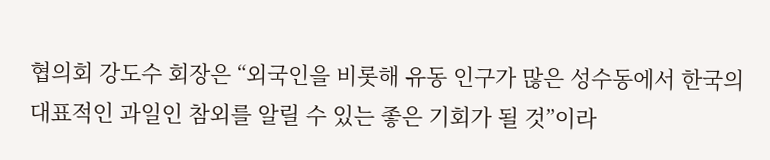협의회 강도수 회장은 “외국인을 비롯해 유동 인구가 많은 성수동에서 한국의 대표적인 과일인 참외를 알릴 수 있는 좋은 기회가 될 것”이라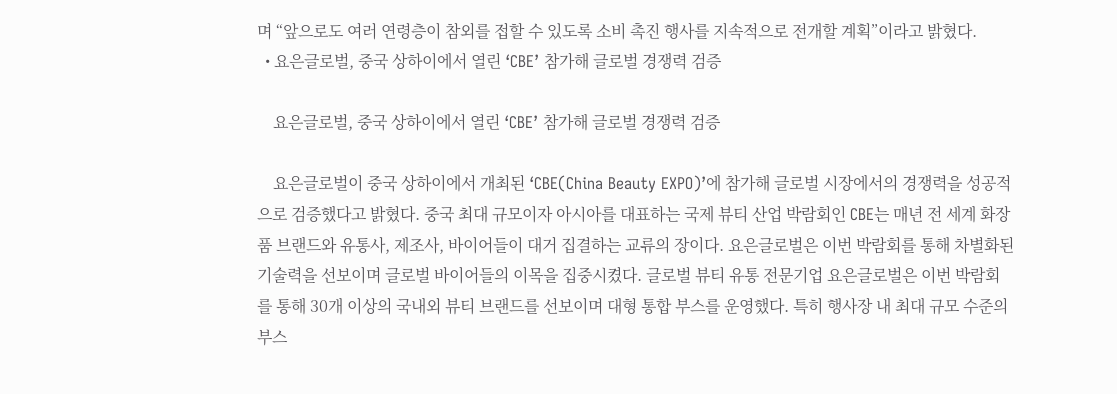며 “앞으로도 여러 연령층이 참외를 접할 수 있도록 소비 촉진 행사를 지속적으로 전개할 계획”이라고 밝혔다.
  • 요은글로벌, 중국 상하이에서 열린 ‘CBE’ 참가해 글로벌 경쟁력 검증

    요은글로벌, 중국 상하이에서 열린 ‘CBE’ 참가해 글로벌 경쟁력 검증

    요은글로벌이 중국 상하이에서 개최된 ‘CBE(China Beauty EXPO)’에 참가해 글로벌 시장에서의 경쟁력을 성공적으로 검증했다고 밝혔다. 중국 최대 규모이자 아시아를 대표하는 국제 뷰티 산업 박람회인 CBE는 매년 전 세계 화장품 브랜드와 유통사, 제조사, 바이어들이 대거 집결하는 교류의 장이다. 요은글로벌은 이번 박람회를 통해 차별화된 기술력을 선보이며 글로벌 바이어들의 이목을 집중시켰다. 글로벌 뷰티 유통 전문기업 요은글로벌은 이번 박람회를 통해 30개 이상의 국내외 뷰티 브랜드를 선보이며 대형 통합 부스를 운영했다. 특히 행사장 내 최대 규모 수준의 부스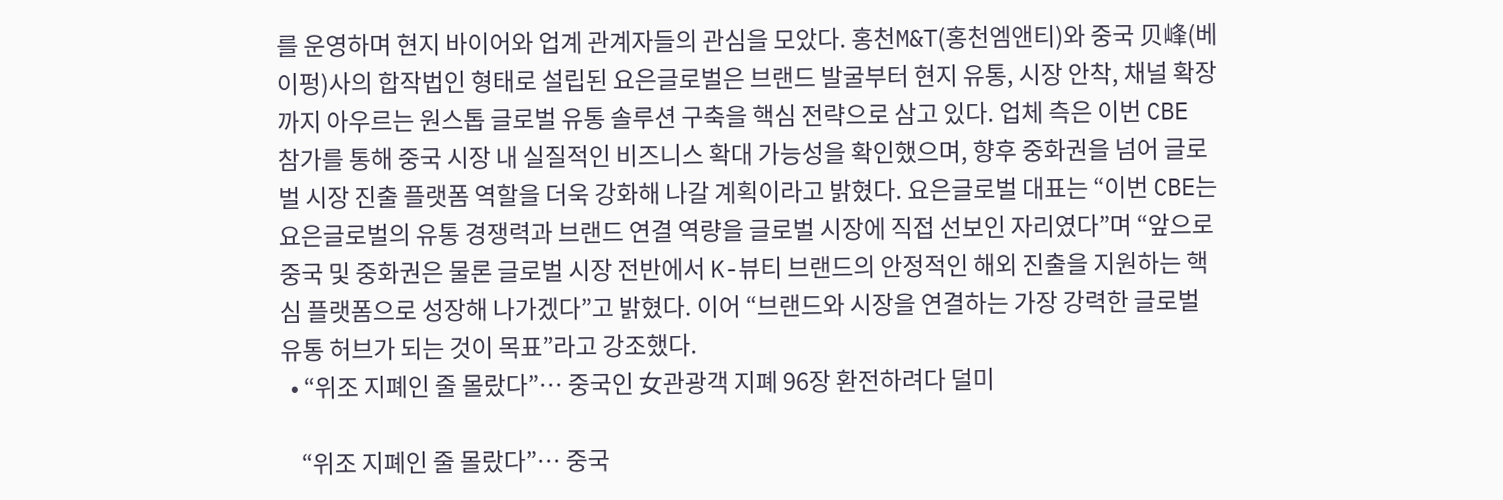를 운영하며 현지 바이어와 업계 관계자들의 관심을 모았다. 홍천M&T(홍천엠앤티)와 중국 贝峰(베이펑)사의 합작법인 형태로 설립된 요은글로벌은 브랜드 발굴부터 현지 유통, 시장 안착, 채널 확장까지 아우르는 원스톱 글로벌 유통 솔루션 구축을 핵심 전략으로 삼고 있다. 업체 측은 이번 CBE 참가를 통해 중국 시장 내 실질적인 비즈니스 확대 가능성을 확인했으며, 향후 중화권을 넘어 글로벌 시장 진출 플랫폼 역할을 더욱 강화해 나갈 계획이라고 밝혔다. 요은글로벌 대표는 “이번 CBE는 요은글로벌의 유통 경쟁력과 브랜드 연결 역량을 글로벌 시장에 직접 선보인 자리였다”며 “앞으로 중국 및 중화권은 물론 글로벌 시장 전반에서 K-뷰티 브랜드의 안정적인 해외 진출을 지원하는 핵심 플랫폼으로 성장해 나가겠다”고 밝혔다. 이어 “브랜드와 시장을 연결하는 가장 강력한 글로벌 유통 허브가 되는 것이 목표”라고 강조했다.
  • “위조 지폐인 줄 몰랐다”… 중국인 女관광객 지폐 96장 환전하려다 덜미

    “위조 지폐인 줄 몰랐다”… 중국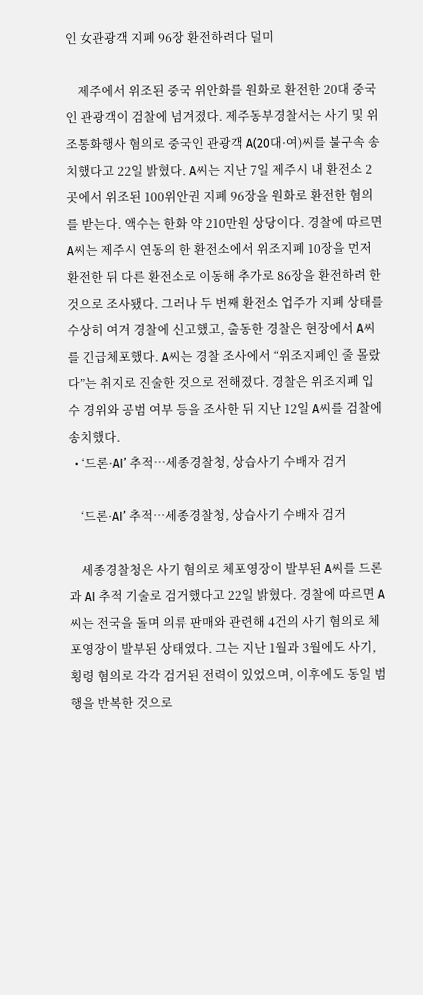인 女관광객 지폐 96장 환전하려다 덜미

    제주에서 위조된 중국 위안화를 원화로 환전한 20대 중국인 관광객이 검찰에 넘겨졌다. 제주동부경찰서는 사기 및 위조통화행사 혐의로 중국인 관광객 A(20대·여)씨를 불구속 송치했다고 22일 밝혔다. A씨는 지난 7일 제주시 내 환전소 2곳에서 위조된 100위안권 지폐 96장을 원화로 환전한 혐의를 받는다. 액수는 한화 약 210만원 상당이다. 경찰에 따르면 A씨는 제주시 연동의 한 환전소에서 위조지폐 10장을 먼저 환전한 뒤 다른 환전소로 이동해 추가로 86장을 환전하려 한 것으로 조사됐다. 그러나 두 번째 환전소 업주가 지폐 상태를 수상히 여겨 경찰에 신고했고, 출동한 경찰은 현장에서 A씨를 긴급체포했다. A씨는 경찰 조사에서 “위조지폐인 줄 몰랐다”는 취지로 진술한 것으로 전해졌다. 경찰은 위조지폐 입수 경위와 공범 여부 등을 조사한 뒤 지난 12일 A씨를 검찰에 송치했다.
  • ‘드론·AI’ 추적…세종경찰청, 상습사기 수배자 검거

    ‘드론·AI’ 추적…세종경찰청, 상습사기 수배자 검거

    세종경찰청은 사기 혐의로 체포영장이 발부된 A씨를 드론과 AI 추적 기술로 검거했다고 22일 밝혔다. 경찰에 따르면 A씨는 전국을 돌며 의류 판매와 관련해 4건의 사기 혐의로 체포영장이 발부된 상태였다. 그는 지난 1월과 3월에도 사기, 횡령 혐의로 각각 검거된 전력이 있었으며, 이후에도 동일 범행을 반복한 것으로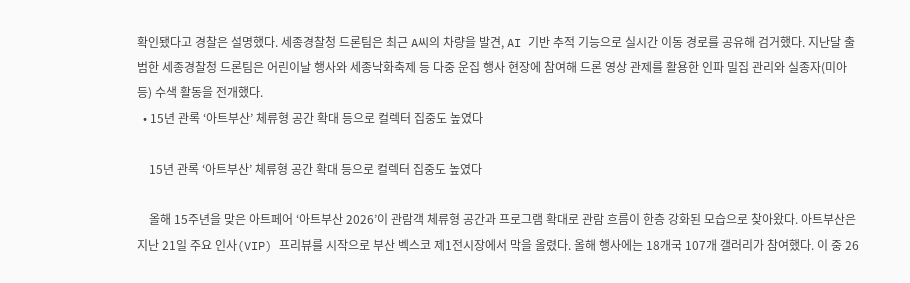확인됐다고 경찰은 설명했다. 세종경찰청 드론팀은 최근 A씨의 차량을 발견, AI 기반 추적 기능으로 실시간 이동 경로를 공유해 검거했다. 지난달 출범한 세종경찰청 드론팀은 어린이날 행사와 세종낙화축제 등 다중 운집 행사 현장에 참여해 드론 영상 관제를 활용한 인파 밀집 관리와 실종자(미아 등) 수색 활동을 전개했다.
  • 15년 관록 ‘아트부산’ 체류형 공간 확대 등으로 컬렉터 집중도 높였다

    15년 관록 ‘아트부산’ 체류형 공간 확대 등으로 컬렉터 집중도 높였다

    올해 15주년을 맞은 아트페어 ‘아트부산 2026’이 관람객 체류형 공간과 프로그램 확대로 관람 흐름이 한층 강화된 모습으로 찾아왔다. 아트부산은 지난 21일 주요 인사(VIP) 프리뷰를 시작으로 부산 벡스코 제1전시장에서 막을 올렸다. 올해 행사에는 18개국 107개 갤러리가 참여했다. 이 중 26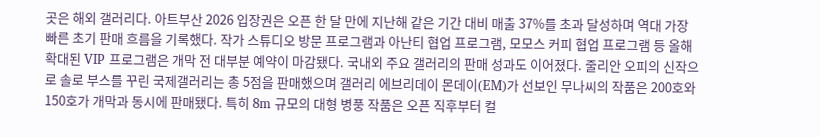곳은 해외 갤러리다. 아트부산 2026 입장권은 오픈 한 달 만에 지난해 같은 기간 대비 매출 37%를 초과 달성하며 역대 가장 빠른 초기 판매 흐름을 기록했다. 작가 스튜디오 방문 프로그램과 아난티 협업 프로그램, 모모스 커피 협업 프로그램 등 올해 확대된 VIP 프로그램은 개막 전 대부분 예약이 마감됐다. 국내외 주요 갤러리의 판매 성과도 이어졌다. 줄리안 오피의 신작으로 솔로 부스를 꾸린 국제갤러리는 총 5점을 판매했으며 갤러리 에브리데이 몬데이(EM)가 선보인 무나씨의 작품은 200호와 150호가 개막과 동시에 판매됐다. 특히 8m 규모의 대형 병풍 작품은 오픈 직후부터 컬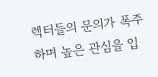렉터들의 문의가 폭주하며 높은 관심을 입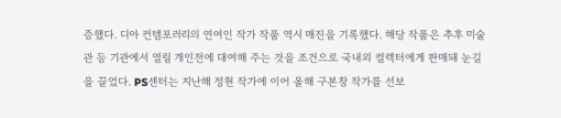증했다. 디아 컨템포러리의 연여인 작가 작품 역시 매진을 기록했다. 해당 작품은 추후 미술관 등 기관에서 열릴 개인전에 대여해 주는 것을 조건으로 국내외 컬렉터에게 판매돼 눈길을 끌었다. PS센터는 지난해 정현 작가에 이어 올해 구본창 작가를 선보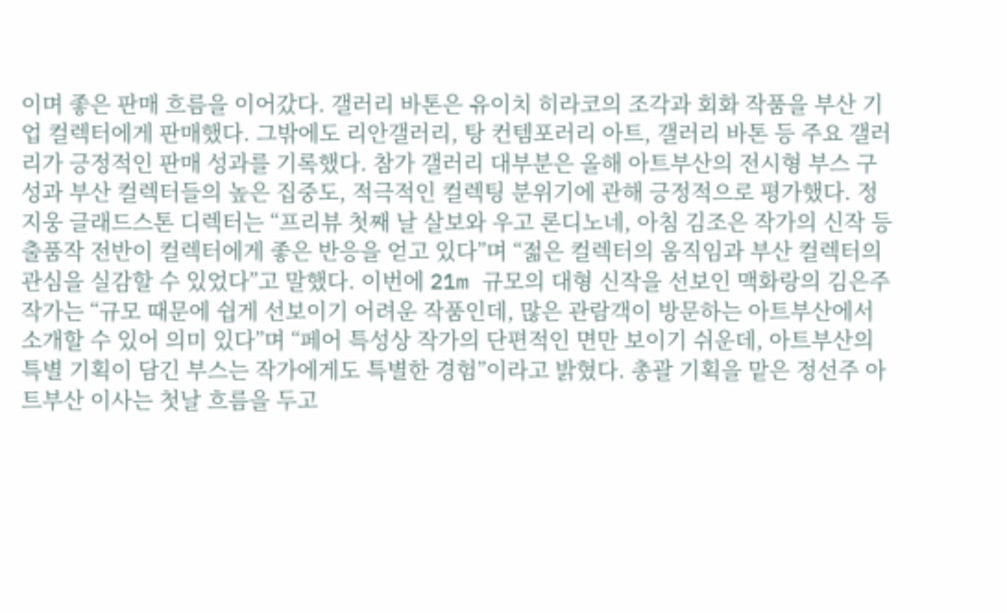이며 좋은 판매 흐름을 이어갔다. 갤러리 바톤은 유이치 히라코의 조각과 회화 작품을 부산 기업 컬렉터에게 판매했다. 그밖에도 리안갤러리, 탕 컨템포러리 아트, 갤러리 바톤 등 주요 갤러리가 긍정적인 판매 성과를 기록했다. 참가 갤러리 대부분은 올해 아트부산의 전시형 부스 구성과 부산 컬렉터들의 높은 집중도, 적극적인 컬렉팅 분위기에 관해 긍정적으로 평가했다. 정지웅 글래드스톤 디렉터는 “프리뷰 첫째 날 살보와 우고 론디노네, 아침 김조은 작가의 신작 등 출품작 전반이 컬렉터에게 좋은 반응을 얻고 있다”며 “젊은 컬렉터의 움직임과 부산 컬렉터의 관심을 실감할 수 있었다”고 말했다. 이번에 21m 규모의 대형 신작을 선보인 맥화랑의 김은주 작가는 “규모 때문에 쉽게 선보이기 어려운 작품인데, 많은 관람객이 방문하는 아트부산에서 소개할 수 있어 의미 있다”며 “페어 특성상 작가의 단편적인 면만 보이기 쉬운데, 아트부산의 특별 기획이 담긴 부스는 작가에게도 특별한 경험”이라고 밝혔다. 총괄 기획을 맡은 정선주 아트부산 이사는 첫날 흐름을 두고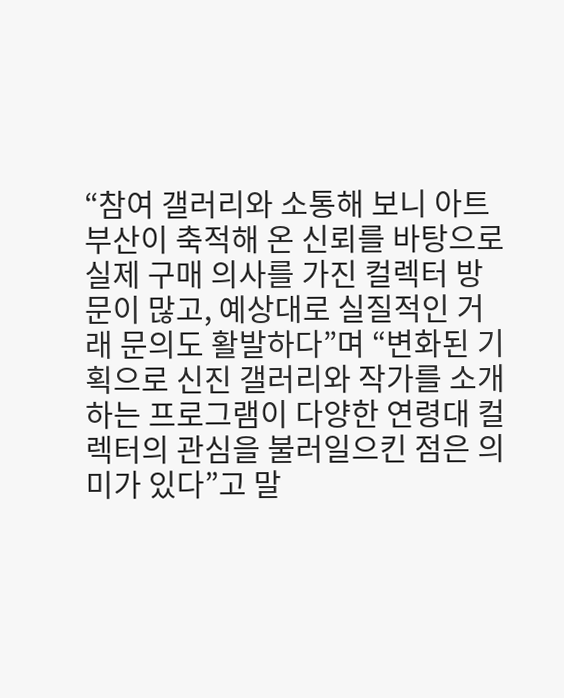“참여 갤러리와 소통해 보니 아트부산이 축적해 온 신뢰를 바탕으로 실제 구매 의사를 가진 컬렉터 방문이 많고, 예상대로 실질적인 거래 문의도 활발하다”며 “변화된 기획으로 신진 갤러리와 작가를 소개하는 프로그램이 다양한 연령대 컬렉터의 관심을 불러일으킨 점은 의미가 있다”고 말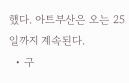했다. 아트부산은 오는 25일까지 계속된다.
  • 구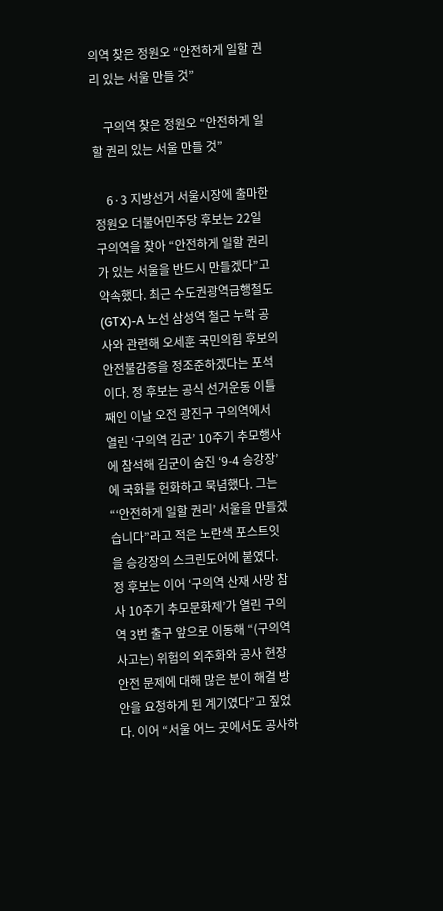의역 찾은 정원오 “안전하게 일할 권리 있는 서울 만들 것”

    구의역 찾은 정원오 “안전하게 일할 권리 있는 서울 만들 것”

    6·3 지방선거 서울시장에 출마한 정원오 더불어민주당 후보는 22일 구의역을 찾아 “안전하게 일할 권리가 있는 서울을 반드시 만들겠다”고 약속했다. 최근 수도권광역급행철도(GTX)-A 노선 삼성역 철근 누락 공사와 관련해 오세훈 국민의힘 후보의 안전불감증을 정조준하겠다는 포석이다. 정 후보는 공식 선거운동 이틀째인 이날 오전 광진구 구의역에서 열린 ‘구의역 김군’ 10주기 추모행사에 참석해 김군이 숨진 ‘9-4 승강장’에 국화를 헌화하고 묵념했다. 그는 “‘안전하게 일할 권리’ 서울을 만들겠습니다”라고 적은 노란색 포스트잇을 승강장의 스크린도어에 붙였다. 정 후보는 이어 ‘구의역 산재 사망 참사 10주기 추모문화제’가 열린 구의역 3번 출구 앞으로 이동해 “(구의역 사고는) 위험의 외주화와 공사 현장 안전 문제에 대해 많은 분이 해결 방안을 요청하게 된 계기였다”고 짚었다. 이어 “서울 어느 곳에서도 공사하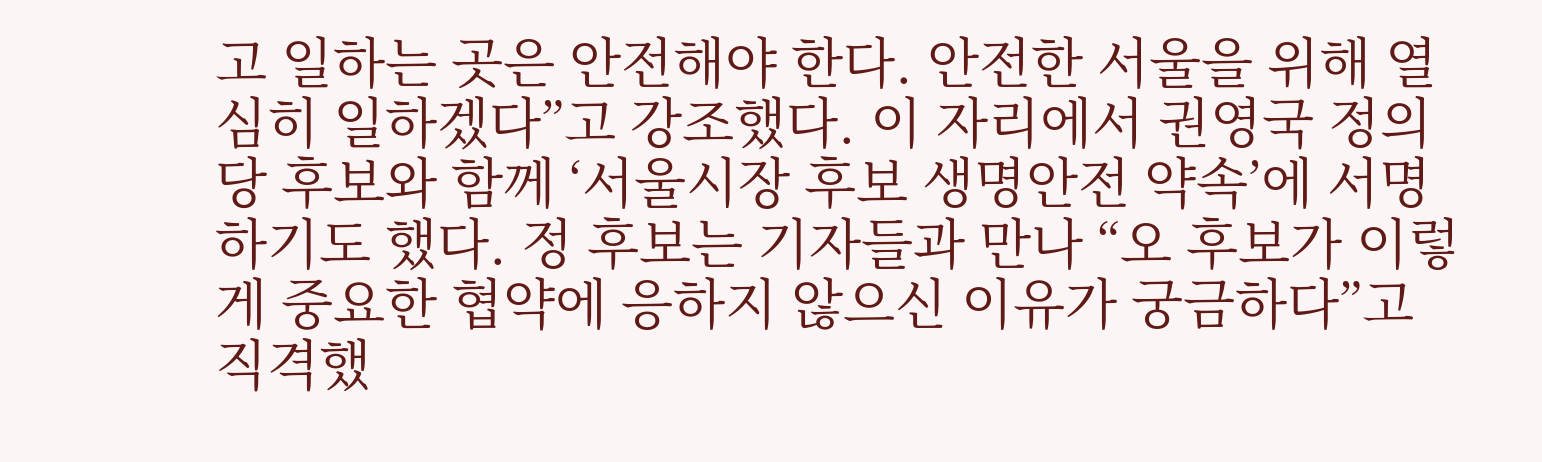고 일하는 곳은 안전해야 한다. 안전한 서울을 위해 열심히 일하겠다”고 강조했다. 이 자리에서 권영국 정의당 후보와 함께 ‘서울시장 후보 생명안전 약속’에 서명하기도 했다. 정 후보는 기자들과 만나 “오 후보가 이렇게 중요한 협약에 응하지 않으신 이유가 궁금하다”고 직격했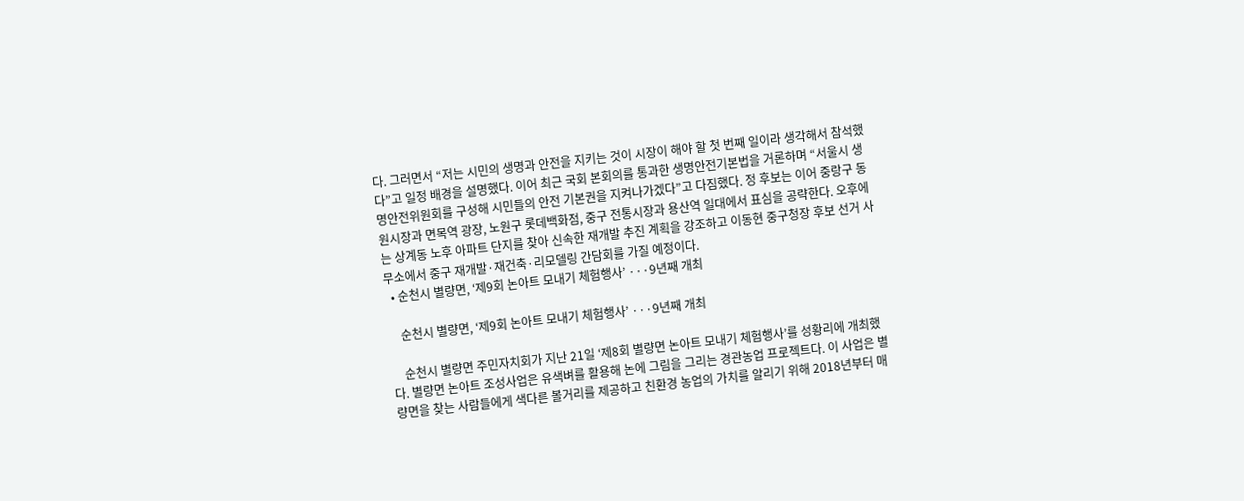다. 그러면서 “저는 시민의 생명과 안전을 지키는 것이 시장이 해야 할 첫 번째 일이라 생각해서 참석했다”고 일정 배경을 설명했다. 이어 최근 국회 본회의를 통과한 생명안전기본법을 거론하며 “서울시 생명안전위원회를 구성해 시민들의 안전 기본권을 지켜나가겠다”고 다짐했다. 정 후보는 이어 중랑구 동원시장과 면목역 광장, 노원구 롯데백화점, 중구 전통시장과 용산역 일대에서 표심을 공략한다. 오후에는 상계동 노후 아파트 단지를 찾아 신속한 재개발 추진 계획을 강조하고 이동현 중구청장 후보 선거 사무소에서 중구 재개발·재건축·리모델링 간담회를 가질 예정이다.
  • 순천시 별량면, ‘제9회 논아트 모내기 체험행사’ ···9년째 개최

    순천시 별량면, ‘제9회 논아트 모내기 체험행사’ ···9년째 개최

    순천시 별량면 주민자치회가 지난 21일 ‘제8회 별량면 논아트 모내기 체험행사’를 성황리에 개최했다. 별량면 논아트 조성사업은 유색벼를 활용해 논에 그림을 그리는 경관농업 프로젝트다. 이 사업은 별량면을 찾는 사람들에게 색다른 볼거리를 제공하고 친환경 농업의 가치를 알리기 위해 2018년부터 매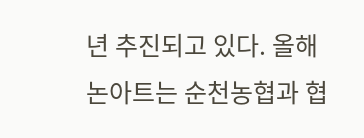년 추진되고 있다. 올해 논아트는 순천농협과 협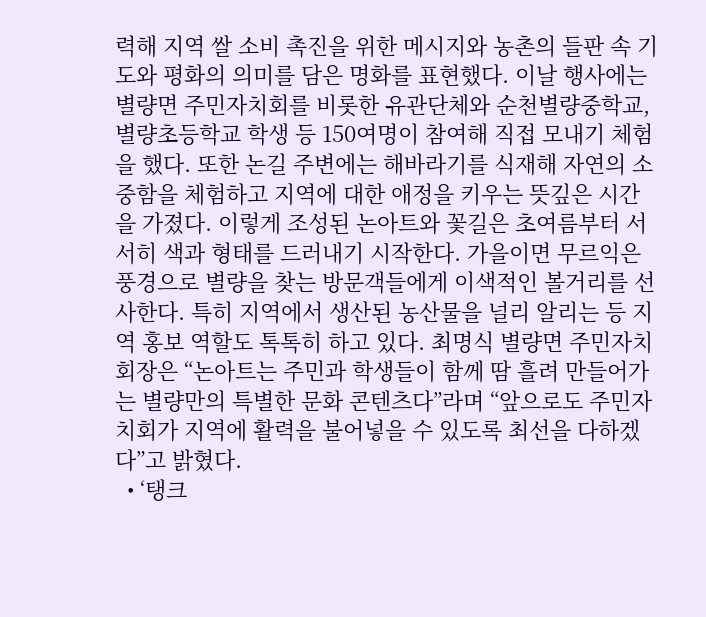력해 지역 쌀 소비 촉진을 위한 메시지와 농촌의 들판 속 기도와 평화의 의미를 담은 명화를 표현했다. 이날 행사에는 별량면 주민자치회를 비롯한 유관단체와 순천별량중학교, 별량초등학교 학생 등 150여명이 참여해 직접 모내기 체험을 했다. 또한 논길 주변에는 해바라기를 식재해 자연의 소중함을 체험하고 지역에 대한 애정을 키우는 뜻깊은 시간을 가졌다. 이렇게 조성된 논아트와 꽃길은 초여름부터 서서히 색과 형태를 드러내기 시작한다. 가을이면 무르익은 풍경으로 별량을 찾는 방문객들에게 이색적인 볼거리를 선사한다. 특히 지역에서 생산된 농산물을 널리 알리는 등 지역 홍보 역할도 톡톡히 하고 있다. 최명식 별량면 주민자치회장은 “논아트는 주민과 학생들이 함께 땀 흘려 만들어가는 별량만의 특별한 문화 콘텐츠다”라며 “앞으로도 주민자치회가 지역에 활력을 불어넣을 수 있도록 최선을 다하겠다”고 밝혔다.
  • ‘탱크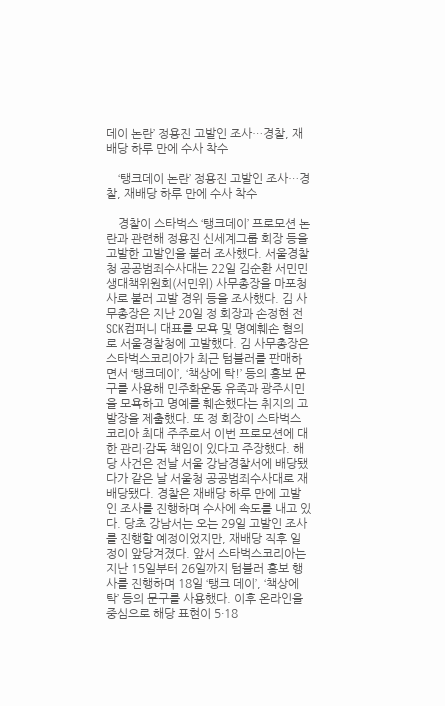데이 논란’ 정용진 고발인 조사…경찰, 재배당 하루 만에 수사 착수

    ‘탱크데이 논란’ 정용진 고발인 조사…경찰, 재배당 하루 만에 수사 착수

    경찰이 스타벅스 ‘탱크데이’ 프로모션 논란과 관련해 정용진 신세계그룹 회장 등을 고발한 고발인을 불러 조사했다. 서울경찰청 공공범죄수사대는 22일 김순환 서민민생대책위원회(서민위) 사무총장을 마포청사로 불러 고발 경위 등을 조사했다. 김 사무총장은 지난 20일 정 회장과 손정현 전 SCK컴퍼니 대표를 모욕 및 명예훼손 혐의로 서울경찰청에 고발했다. 김 사무총장은 스타벅스코리아가 최근 텀블러를 판매하면서 ‘탱크데이’, ‘책상에 탁!’ 등의 홍보 문구를 사용해 민주화운동 유족과 광주시민을 모욕하고 명예를 훼손했다는 취지의 고발장을 제출했다. 또 정 회장이 스타벅스코리아 최대 주주로서 이번 프로모션에 대한 관리·감독 책임이 있다고 주장했다. 해당 사건은 전날 서울 강남경찰서에 배당됐다가 같은 날 서울청 공공범죄수사대로 재배당됐다. 경찰은 재배당 하루 만에 고발인 조사를 진행하며 수사에 속도를 내고 있다. 당초 강남서는 오는 29일 고발인 조사를 진행할 예정이었지만, 재배당 직후 일정이 앞당겨졌다. 앞서 스타벅스코리아는 지난 15일부터 26일까지 텀블러 홍보 행사를 진행하며 18일 ‘탱크 데이’, ‘책상에 탁’ 등의 문구를 사용했다. 이후 온라인을 중심으로 해당 표현이 5·18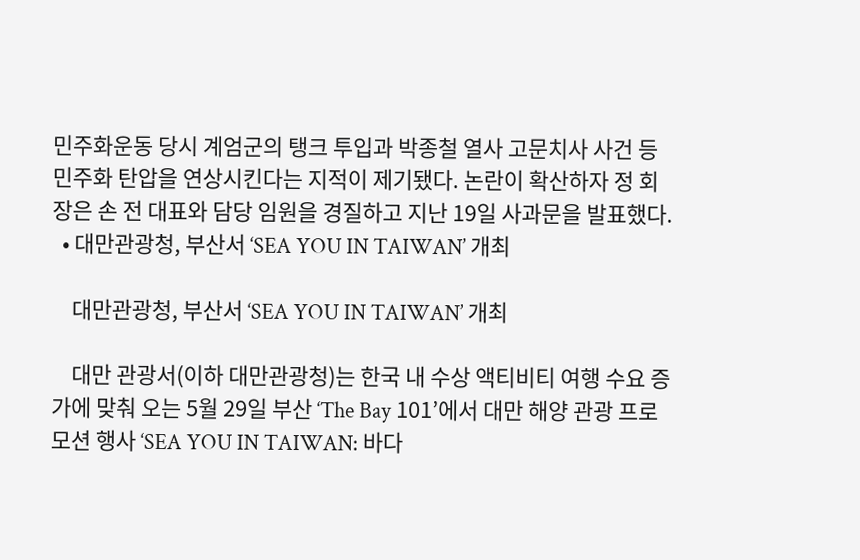민주화운동 당시 계엄군의 탱크 투입과 박종철 열사 고문치사 사건 등 민주화 탄압을 연상시킨다는 지적이 제기됐다. 논란이 확산하자 정 회장은 손 전 대표와 담당 임원을 경질하고 지난 19일 사과문을 발표했다.
  • 대만관광청, 부산서 ‘SEA YOU IN TAIWAN’ 개최

    대만관광청, 부산서 ‘SEA YOU IN TAIWAN’ 개최

    대만 관광서(이하 대만관광청)는 한국 내 수상 액티비티 여행 수요 증가에 맞춰 오는 5월 29일 부산 ‘The Bay 101’에서 대만 해양 관광 프로모션 행사 ‘SEA YOU IN TAIWAN: 바다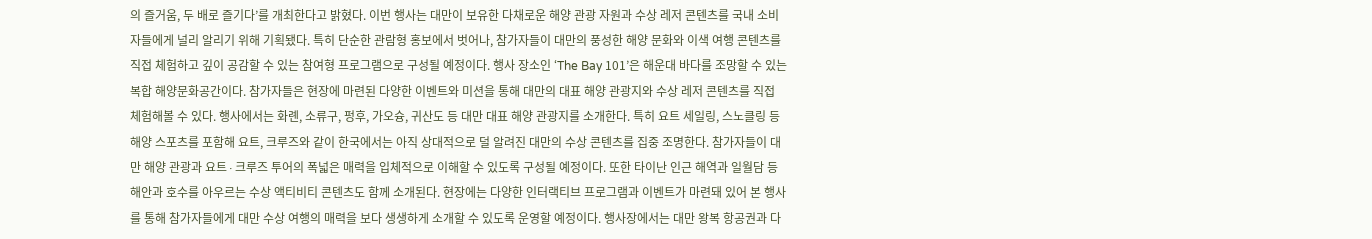의 즐거움, 두 배로 즐기다’를 개최한다고 밝혔다. 이번 행사는 대만이 보유한 다채로운 해양 관광 자원과 수상 레저 콘텐츠를 국내 소비자들에게 널리 알리기 위해 기획됐다. 특히 단순한 관람형 홍보에서 벗어나, 참가자들이 대만의 풍성한 해양 문화와 이색 여행 콘텐츠를 직접 체험하고 깊이 공감할 수 있는 참여형 프로그램으로 구성될 예정이다. 행사 장소인 ‘The Bay 101’은 해운대 바다를 조망할 수 있는 복합 해양문화공간이다. 참가자들은 현장에 마련된 다양한 이벤트와 미션을 통해 대만의 대표 해양 관광지와 수상 레저 콘텐츠를 직접 체험해볼 수 있다. 행사에서는 화롄, 소류구, 펑후, 가오슝, 귀산도 등 대만 대표 해양 관광지를 소개한다. 특히 요트 세일링, 스노클링 등 해양 스포츠를 포함해 요트, 크루즈와 같이 한국에서는 아직 상대적으로 덜 알려진 대만의 수상 콘텐츠를 집중 조명한다. 참가자들이 대만 해양 관광과 요트∙크루즈 투어의 폭넓은 매력을 입체적으로 이해할 수 있도록 구성될 예정이다. 또한 타이난 인근 해역과 일월담 등 해안과 호수를 아우르는 수상 액티비티 콘텐츠도 함께 소개된다. 현장에는 다양한 인터랙티브 프로그램과 이벤트가 마련돼 있어 본 행사를 통해 참가자들에게 대만 수상 여행의 매력을 보다 생생하게 소개할 수 있도록 운영할 예정이다. 행사장에서는 대만 왕복 항공권과 다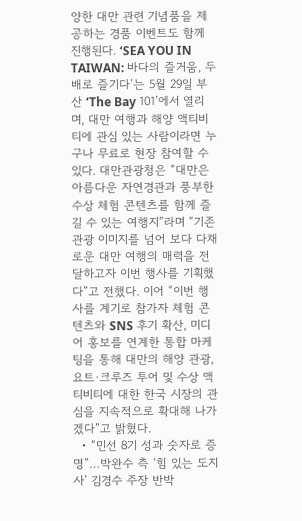양한 대만 관련 기념품을 제공하는 경품 이벤트도 함께 진행된다. ‘SEA YOU IN TAIWAN: 바다의 즐거움, 두 배로 즐기다’는 5월 29일 부산 ‘The Bay 101’에서 열리며, 대만 여행과 해양 액티비티에 관심 있는 사람이라면 누구나 무료로 현장 참여할 수 있다. 대만관광청은 “대만은 아름다운 자연경관과 풍부한 수상 체험 콘텐츠를 함께 즐길 수 있는 여행지”라며 “기존 관광 이미지를 넘어 보다 다채로운 대만 여행의 매력을 전달하고자 이번 행사를 기획했다”고 전했다. 이어 “이번 행사를 계기로 참가자 체험 콘텐츠와 SNS 후기 확산, 미디어 홍보를 연계한 통합 마케팅을 통해 대만의 해양 관광, 요트∙크루즈 투어 및 수상 액티비티에 대한 한국 시장의 관심을 지속적으로 확대해 나가겠다”고 밝혔다.
  • “민선 8기 성과 숫자로 증명”…박완수 측 ‘힘 있는 도지사’ 김경수 주장 반박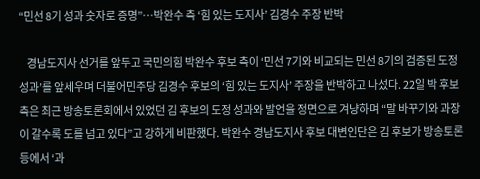“민선 8기 성과 숫자로 증명”…박완수 측 ‘힘 있는 도지사’ 김경수 주장 반박

    경남도지사 선거를 앞두고 국민의힘 박완수 후보 측이 ‘민선 7기와 비교되는 민선 8기의 검증된 도정 성과’를 앞세우며 더불어민주당 김경수 후보의 ‘힘 있는 도지사’ 주장을 반박하고 나섰다. 22일 박 후보 측은 최근 방송토론회에서 있었던 김 후보의 도정 성과와 발언을 정면으로 겨냥하며 “말 바꾸기와 과장이 갈수록 도를 넘고 있다”고 강하게 비판했다. 박완수 경남도지사 후보 대변인단은 김 후보가 방송토론 등에서 ‘과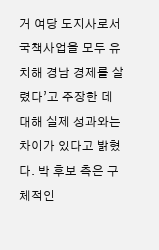거 여당 도지사로서 국책사업을 모두 유치해 경남 경제를 살렸다’고 주장한 데 대해 실제 성과와는 차이가 있다고 밝혔다. 박 후보 측은 구체적인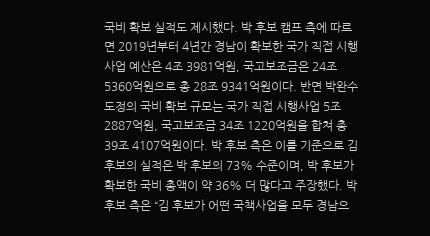국비 확보 실적도 제시했다. 박 후보 캠프 측에 따르면 2019년부터 4년간 경남이 확보한 국가 직접 시행사업 예산은 4조 3981억원, 국고보조금은 24조 5360억원으로 총 28조 9341억원이다. 반면 박완수 도정의 국비 확보 규모는 국가 직접 시행사업 5조 2887억원, 국고보조금 34조 1220억원을 합쳐 총 39조 4107억원이다. 박 후보 측은 이를 기준으로 김 후보의 실적은 박 후보의 73% 수준이며, 박 후보가 확보한 국비 총액이 약 36% 더 많다고 주장했다. 박 후보 측은 “김 후보가 어떤 국책사업을 모두 경남으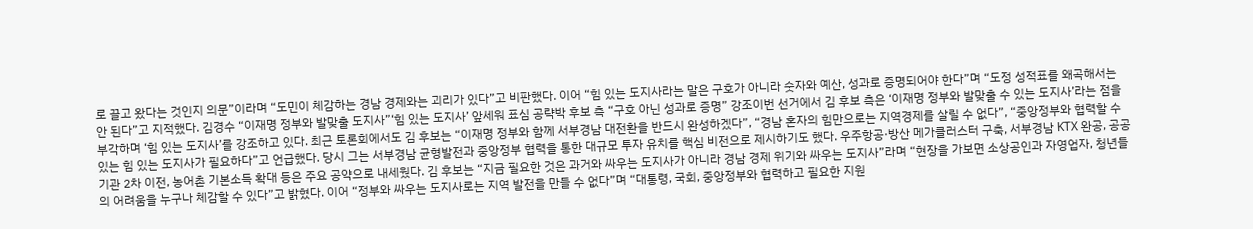로 끌고 왔다는 것인지 의문”이라며 “도민이 체감하는 경남 경제와는 괴리가 있다”고 비판했다. 이어 “힘 있는 도지사라는 말은 구호가 아니라 숫자와 예산, 성과로 증명되어야 한다”며 “도정 성적표를 왜곡해서는 안 된다”고 지적했다. 김경수 “이재명 정부와 발맞출 도지사”‘힘 있는 도지사’ 앞세워 표심 공략박 후보 측 “구호 아닌 성과로 증명” 강조이번 선거에서 김 후보 측은 ‘이재명 정부와 발맞출 수 있는 도지사’라는 점을 부각하며 ‘힘 있는 도지사’를 강조하고 있다. 최근 토론회에서도 김 후보는 “이재명 정부와 함께 서부경남 대전환을 반드시 완성하겠다”, “경남 혼자의 힘만으로는 지역경제를 살릴 수 없다”, “중앙정부와 협력할 수 있는 힘 있는 도지사가 필요하다”고 언급했다. 당시 그는 서부경남 균형발전과 중앙정부 협력을 통한 대규모 투자 유치를 핵심 비전으로 제시하기도 했다. 우주항공·방산 메가클러스터 구축, 서부경남 KTX 완공, 공공기관 2차 이전, 농어촌 기본소득 확대 등은 주요 공약으로 내세웠다. 김 후보는 “지금 필요한 것은 과거와 싸우는 도지사가 아니라 경남 경제 위기와 싸우는 도지사”라며 “현장을 가보면 소상공인과 자영업자, 청년들의 어려움을 누구나 체감할 수 있다”고 밝혔다. 이어 “정부와 싸우는 도지사로는 지역 발전을 만들 수 없다”며 “대통령, 국회, 중앙정부와 협력하고 필요한 지원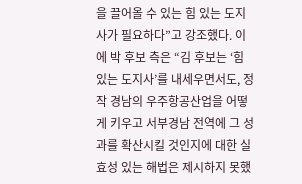을 끌어올 수 있는 힘 있는 도지사가 필요하다”고 강조했다. 이에 박 후보 측은 “김 후보는 ‘힘 있는 도지사’를 내세우면서도, 정작 경남의 우주항공산업을 어떻게 키우고 서부경남 전역에 그 성과를 확산시킬 것인지에 대한 실효성 있는 해법은 제시하지 못했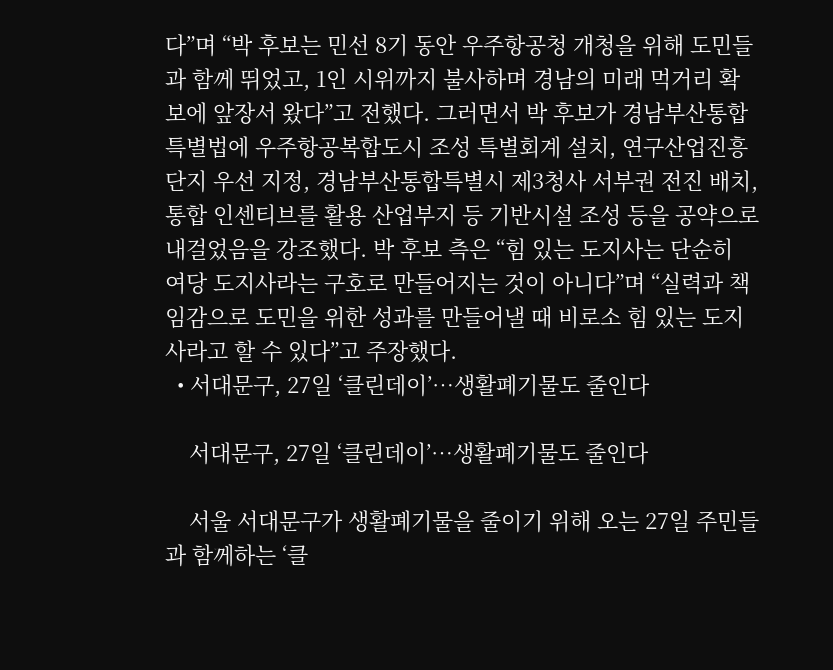다”며 “박 후보는 민선 8기 동안 우주항공청 개청을 위해 도민들과 함께 뛰었고, 1인 시위까지 불사하며 경남의 미래 먹거리 확보에 앞장서 왔다”고 전했다. 그러면서 박 후보가 경남부산통합특별법에 우주항공복합도시 조성 특별회계 설치, 연구산업진흥단지 우선 지정, 경남부산통합특별시 제3청사 서부권 전진 배치, 통합 인센티브를 활용 산업부지 등 기반시설 조성 등을 공약으로 내걸었음을 강조했다. 박 후보 측은 “힘 있는 도지사는 단순히 여당 도지사라는 구호로 만들어지는 것이 아니다”며 “실력과 책임감으로 도민을 위한 성과를 만들어낼 때 비로소 힘 있는 도지사라고 할 수 있다”고 주장했다.
  • 서대문구, 27일 ‘클린데이’…생활폐기물도 줄인다

    서대문구, 27일 ‘클린데이’…생활폐기물도 줄인다

    서울 서대문구가 생활폐기물을 줄이기 위해 오는 27일 주민들과 함께하는 ‘클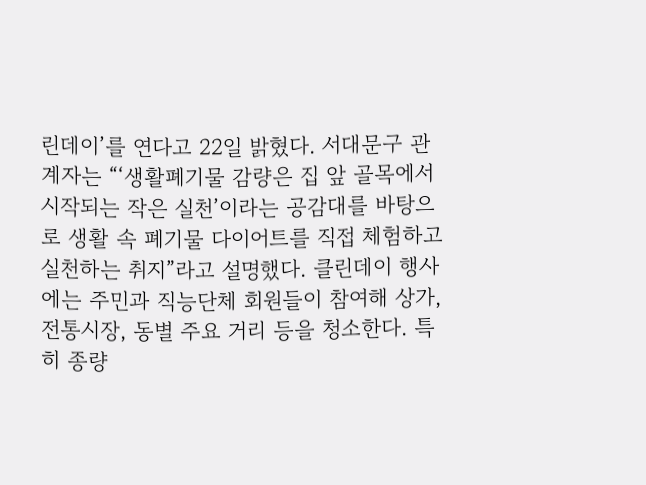린데이’를 연다고 22일 밝혔다. 서대문구 관계자는 “‘생활폐기물 감량은 집 앞 골목에서 시작되는 작은 실천’이라는 공감대를 바탕으로 생활 속 폐기물 다이어트를 직접 체험하고 실천하는 취지”라고 설명했다. 클린데이 행사에는 주민과 직능단체 회원들이 참여해 상가, 전통시장, 동별 주요 거리 등을 청소한다. 특히 종량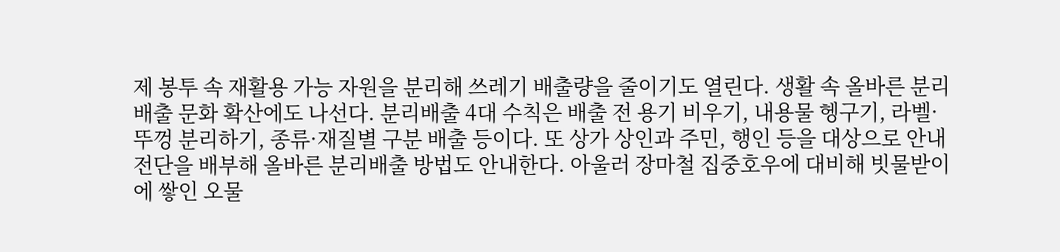제 봉투 속 재활용 가능 자원을 분리해 쓰레기 배출량을 줄이기도 열린다. 생활 속 올바른 분리배출 문화 확산에도 나선다. 분리배출 4대 수칙은 배출 전 용기 비우기, 내용물 헹구기, 라벨·뚜껑 분리하기, 종류·재질별 구분 배출 등이다. 또 상가 상인과 주민, 행인 등을 대상으로 안내 전단을 배부해 올바른 분리배출 방법도 안내한다. 아울러 장마철 집중호우에 대비해 빗물받이에 쌓인 오물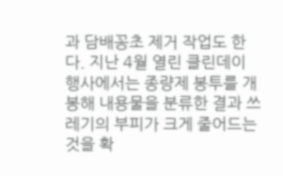과 담배꽁초 제거 작업도 한다. 지난 4월 열린 클린데이 행사에서는 종량제 봉투를 개봉해 내용물을 분류한 결과 쓰레기의 부피가 크게 줄어드는 것을 확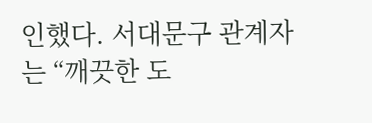인했다. 서대문구 관계자는 “깨끗한 도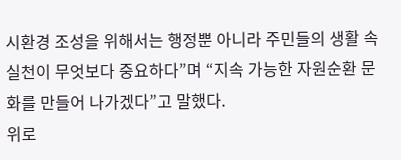시환경 조성을 위해서는 행정뿐 아니라 주민들의 생활 속 실천이 무엇보다 중요하다”며 “지속 가능한 자원순환 문화를 만들어 나가겠다”고 말했다.
위로